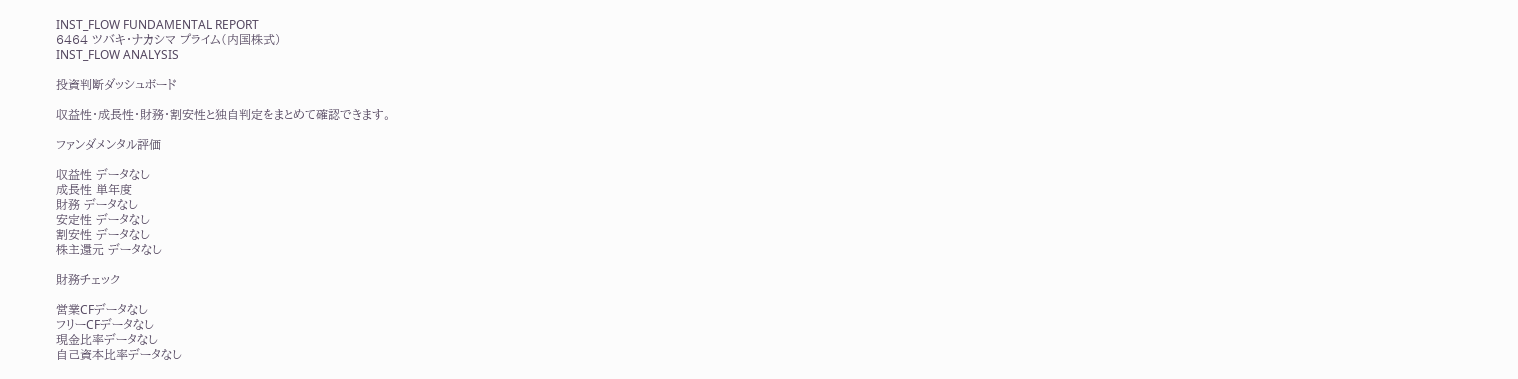INST_FLOW FUNDAMENTAL REPORT
6464 ツバキ・ナカシマ プライム(内国株式)
INST_FLOW ANALYSIS

投資判断ダッシュボード

収益性・成長性・財務・割安性と独自判定をまとめて確認できます。

ファンダメンタル評価

収益性 データなし
成長性 単年度
財務 データなし
安定性 データなし
割安性 データなし
株主還元 データなし

財務チェック

営業CFデータなし
フリーCFデータなし
現金比率データなし
自己資本比率データなし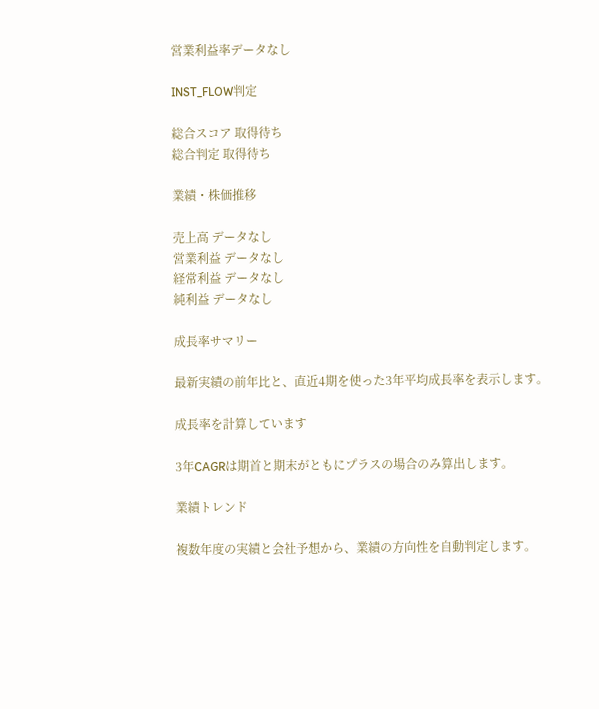営業利益率データなし

INST_FLOW判定

総合スコア 取得待ち
総合判定 取得待ち

業績・株価推移

売上高 データなし
営業利益 データなし
経常利益 データなし
純利益 データなし

成長率サマリー

最新実績の前年比と、直近4期を使った3年平均成長率を表示します。

成長率を計算しています

3年CAGRは期首と期末がともにプラスの場合のみ算出します。

業績トレンド

複数年度の実績と会社予想から、業績の方向性を自動判定します。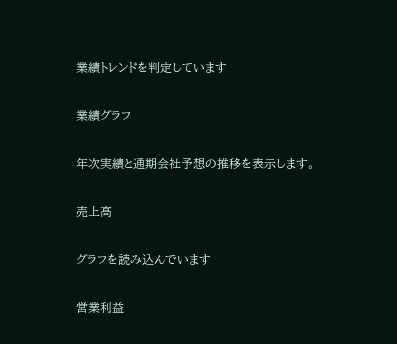業績トレンドを判定しています

業績グラフ

年次実績と通期会社予想の推移を表示します。

売上高

グラフを読み込んでいます

営業利益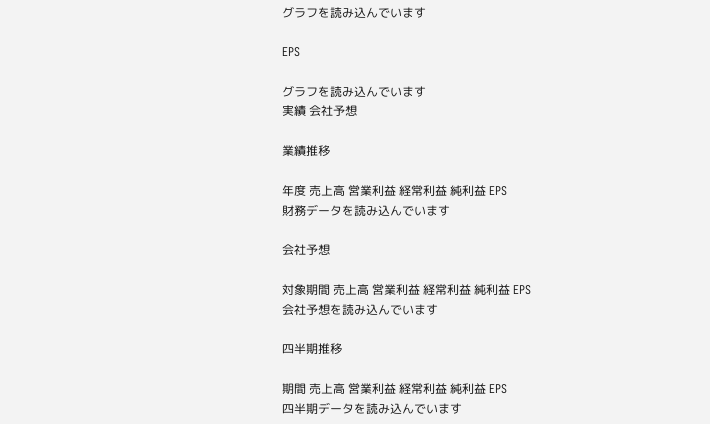グラフを読み込んでいます

EPS

グラフを読み込んでいます
実績 会社予想

業績推移

年度 売上高 営業利益 経常利益 純利益 EPS
財務データを読み込んでいます

会社予想

対象期間 売上高 営業利益 経常利益 純利益 EPS
会社予想を読み込んでいます

四半期推移

期間 売上高 営業利益 経常利益 純利益 EPS
四半期データを読み込んでいます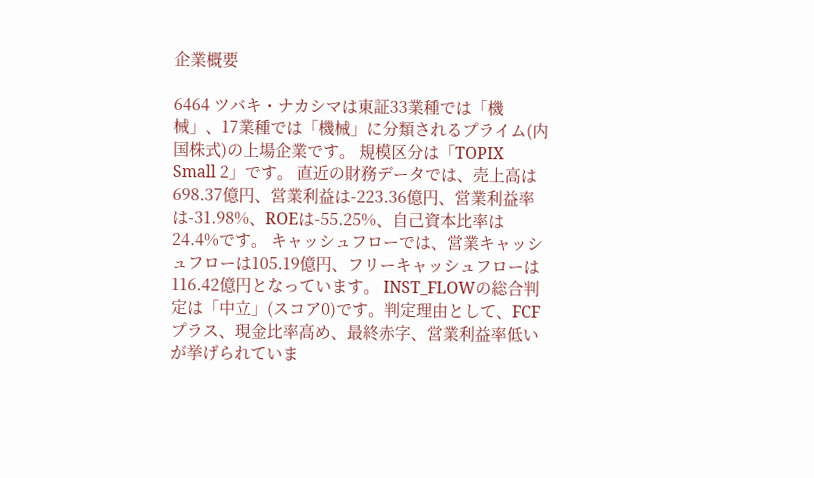企業概要

6464 ツバキ・ナカシマは東証33業種では「機械」、17業種では「機械」に分類されるプライム(内国株式)の上場企業です。 規模区分は「TOPIX Small 2」です。 直近の財務データでは、売上高は698.37億円、営業利益は-223.36億円、営業利益率は-31.98%、ROEは-55.25%、自己資本比率は24.4%です。 キャッシュフローでは、営業キャッシュフローは105.19億円、フリーキャッシュフローは116.42億円となっています。 INST_FLOWの総合判定は「中立」(スコア0)です。判定理由として、FCFプラス、現金比率高め、最終赤字、営業利益率低いが挙げられていま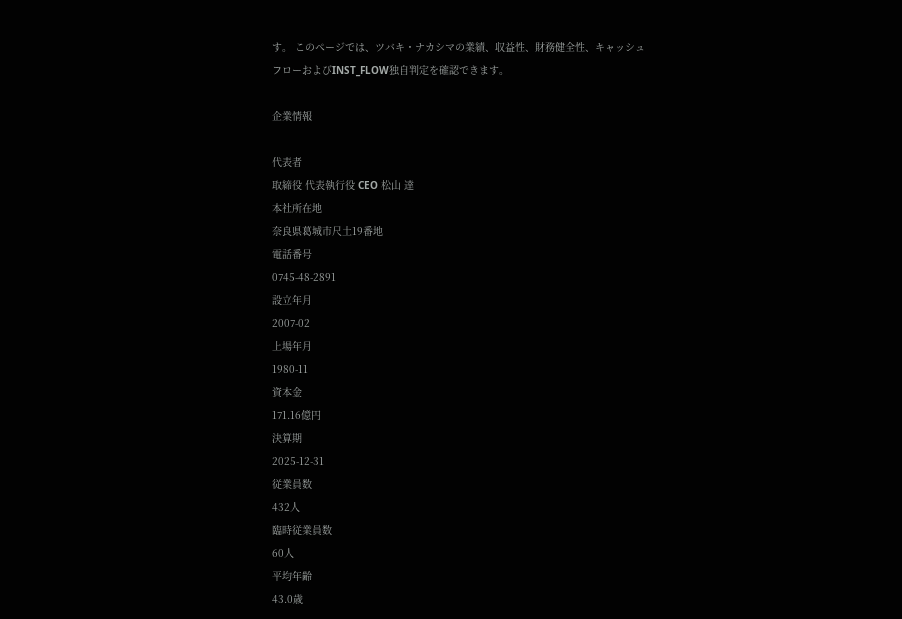す。 このページでは、ツバキ・ナカシマの業績、収益性、財務健全性、キャッシュフローおよびINST_FLOW独自判定を確認できます。

企業情報

代表者
取締役 代表執行役 CEO 松山 達
本社所在地
奈良県葛城市尺土19番地
電話番号
0745-48-2891
設立年月
2007-02
上場年月
1980-11
資本金
171.16億円
決算期
2025-12-31
従業員数
432人
臨時従業員数
60人
平均年齢
43.0歳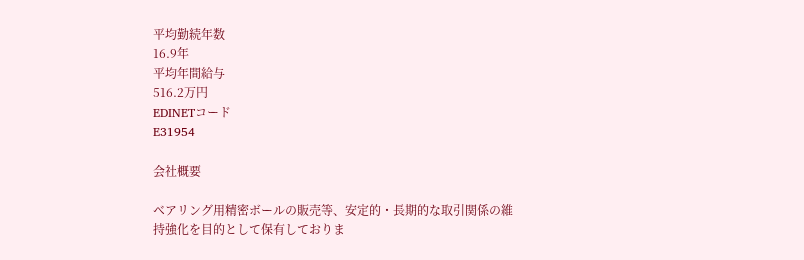平均勤続年数
16.9年
平均年間給与
516.2万円
EDINETコード
E31954

会社概要

ベアリング用精密ボールの販売等、安定的・長期的な取引関係の維持強化を目的として保有しておりま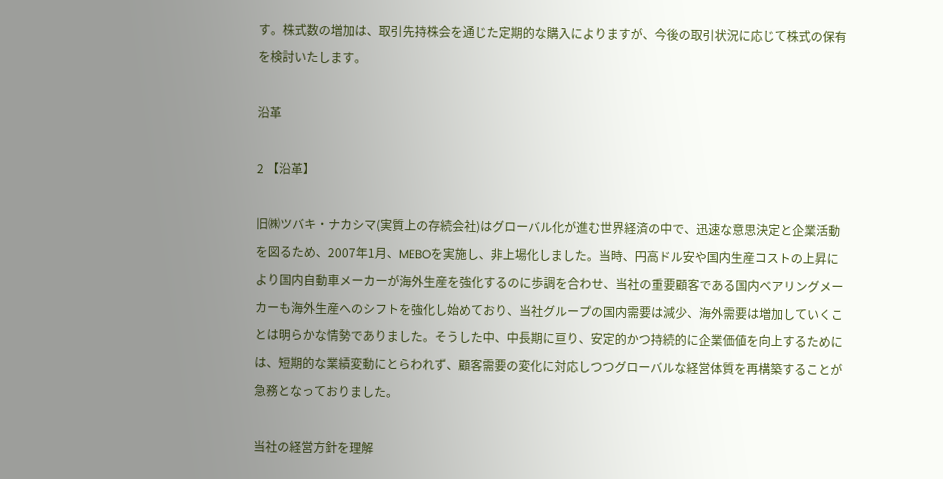す。株式数の増加は、取引先持株会を通じた定期的な購入によりますが、今後の取引状況に応じて株式の保有を検討いたします。

沿革

2 【沿革】

旧㈱ツバキ・ナカシマ(実質上の存続会社)はグローバル化が進む世界経済の中で、迅速な意思決定と企業活動を図るため、2007年1月、MEBOを実施し、非上場化しました。当時、円高ドル安や国内生産コストの上昇により国内自動車メーカーが海外生産を強化するのに歩調を合わせ、当社の重要顧客である国内ベアリングメーカーも海外生産へのシフトを強化し始めており、当社グループの国内需要は減少、海外需要は増加していくことは明らかな情勢でありました。そうした中、中長期に亘り、安定的かつ持続的に企業価値を向上するためには、短期的な業績変動にとらわれず、顧客需要の変化に対応しつつグローバルな経営体質を再構築することが急務となっておりました。

当社の経営方針を理解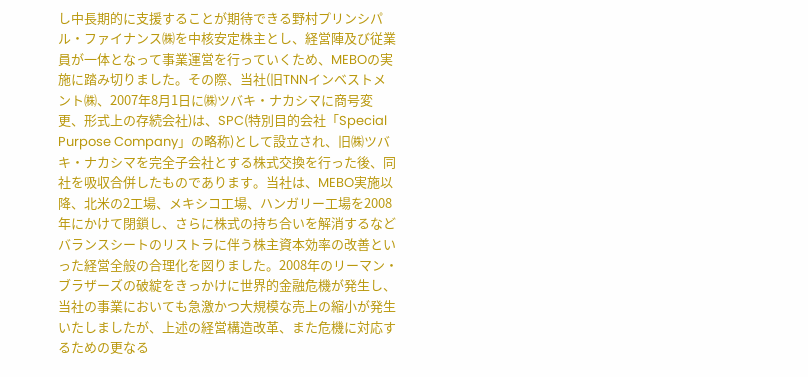し中長期的に支援することが期待できる野村プリンシパル・ファイナンス㈱を中核安定株主とし、経営陣及び従業員が一体となって事業運営を行っていくため、MEBOの実施に踏み切りました。その際、当社(旧TNNインベストメント㈱、2007年8月1日に㈱ツバキ・ナカシマに商号変更、形式上の存続会社)は、SPC(特別目的会社「Special Purpose Company」の略称)として設立され、旧㈱ツバキ・ナカシマを完全子会社とする株式交換を行った後、同社を吸収合併したものであります。当社は、MEBO実施以降、北米の2工場、メキシコ工場、ハンガリー工場を2008年にかけて閉鎖し、さらに株式の持ち合いを解消するなどバランスシートのリストラに伴う株主資本効率の改善といった経営全般の合理化を図りました。2008年のリーマン・ブラザーズの破綻をきっかけに世界的金融危機が発生し、当社の事業においても急激かつ大規模な売上の縮小が発生いたしましたが、上述の経営構造改革、また危機に対応するための更なる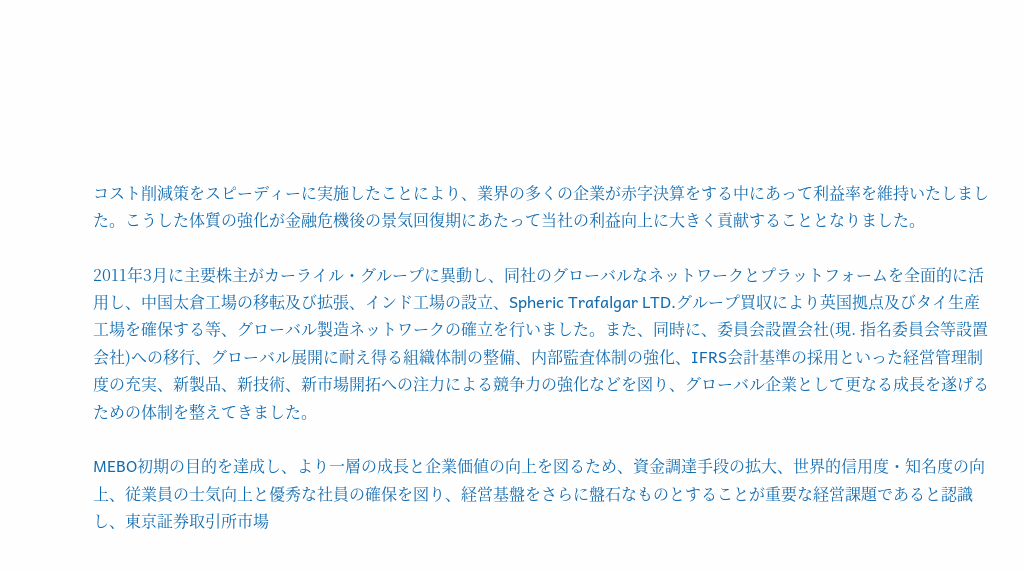コスト削減策をスピーディーに実施したことにより、業界の多くの企業が赤字決算をする中にあって利益率を維持いたしました。こうした体質の強化が金融危機後の景気回復期にあたって当社の利益向上に大きく貢献することとなりました。

2011年3月に主要株主がカーライル・グループに異動し、同社のグローバルなネットワークとプラットフォームを全面的に活用し、中国太倉工場の移転及び拡張、インド工場の設立、Spheric Trafalgar LTD.グループ買収により英国拠点及びタイ生産工場を確保する等、グローバル製造ネットワークの確立を行いました。また、同時に、委員会設置会社(現. 指名委員会等設置会社)への移行、グローバル展開に耐え得る組織体制の整備、内部監査体制の強化、IFRS会計基準の採用といった経営管理制度の充実、新製品、新技術、新市場開拓への注力による競争力の強化などを図り、グローバル企業として更なる成長を遂げるための体制を整えてきました。

MEBO初期の目的を達成し、より一層の成長と企業価値の向上を図るため、資金調達手段の拡大、世界的信用度・知名度の向上、従業員の士気向上と優秀な社員の確保を図り、経営基盤をさらに盤石なものとすることが重要な経営課題であると認識し、東京証券取引所市場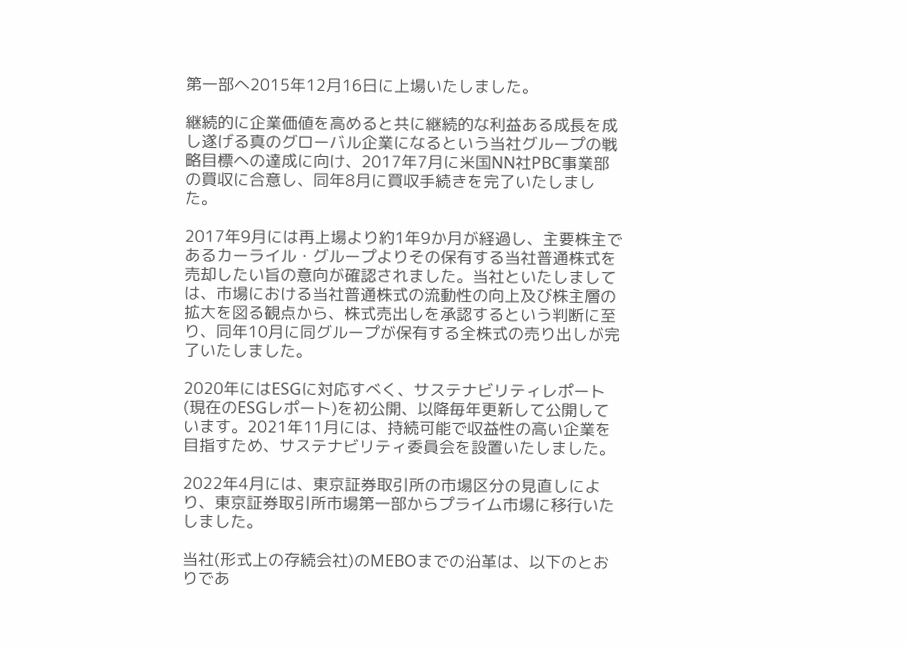第一部へ2015年12月16日に上場いたしました。

継続的に企業価値を高めると共に継続的な利益ある成長を成し遂げる真のグローバル企業になるという当社グループの戦略目標への達成に向け、2017年7月に米国NN社PBC事業部の買収に合意し、同年8月に買収手続きを完了いたしました。

2017年9月には再上場より約1年9か月が経過し、主要株主であるカーライル・グループよりその保有する当社普通株式を売却したい旨の意向が確認されました。当社といたしましては、市場における当社普通株式の流動性の向上及び株主層の拡大を図る観点から、株式売出しを承認するという判断に至り、同年10月に同グループが保有する全株式の売り出しが完了いたしました。

2020年にはESGに対応すべく、サステナビリティレポート(現在のESGレポート)を初公開、以降毎年更新して公開しています。2021年11月には、持続可能で収益性の高い企業を目指すため、サステナビリティ委員会を設置いたしました。

2022年4月には、東京証券取引所の市場区分の見直しにより、東京証券取引所市場第一部からプライム市場に移行いたしました。

当社(形式上の存続会社)のMEBOまでの沿革は、以下のとおりであ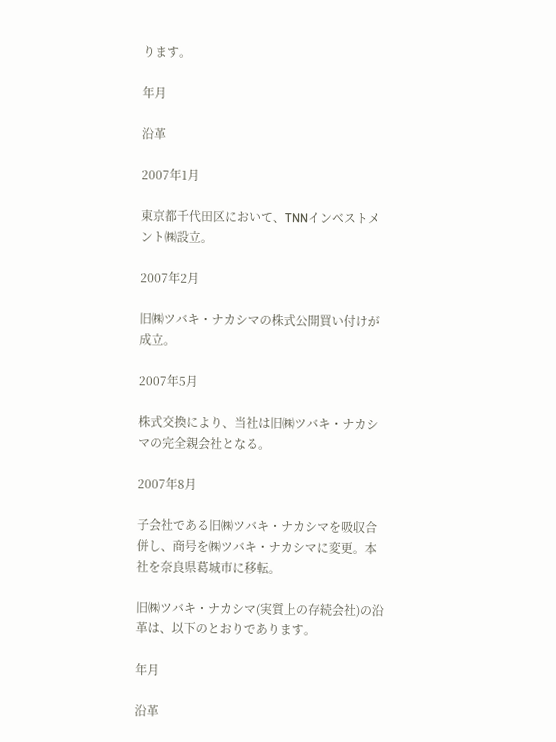ります。

年月

沿革

2007年1月

東京都千代田区において、TNNインベストメント㈱設立。

2007年2月

旧㈱ツバキ・ナカシマの株式公開買い付けが成立。

2007年5月

株式交換により、当社は旧㈱ツバキ・ナカシマの完全親会社となる。

2007年8月

子会社である旧㈱ツバキ・ナカシマを吸収合併し、商号を㈱ツバキ・ナカシマに変更。本社を奈良県葛城市に移転。

旧㈱ツバキ・ナカシマ(実質上の存続会社)の沿革は、以下のとおりであります。

年月

沿革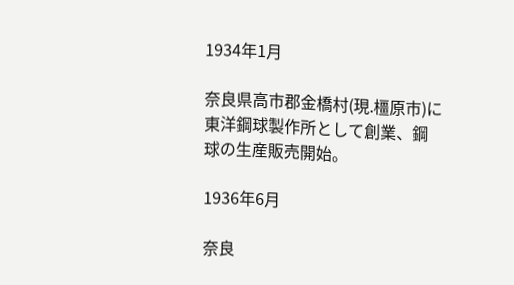1934年1月

奈良県高市郡金橋村(現.橿原市)に東洋鋼球製作所として創業、鋼球の生産販売開始。

1936年6月

奈良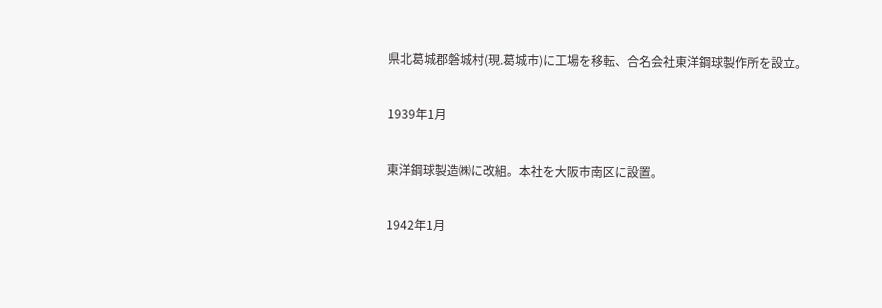県北葛城郡磐城村(現.葛城市)に工場を移転、合名会社東洋鋼球製作所を設立。

1939年1月

東洋鋼球製造㈱に改組。本社を大阪市南区に設置。

1942年1月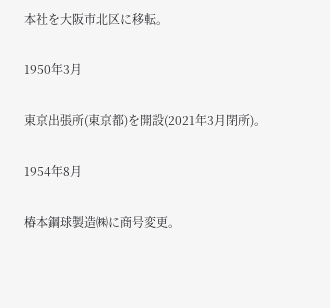本社を大阪市北区に移転。

1950年3月

東京出張所(東京都)を開設(2021年3月閉所)。

1954年8月

椿本鋼球製造㈱に商号変更。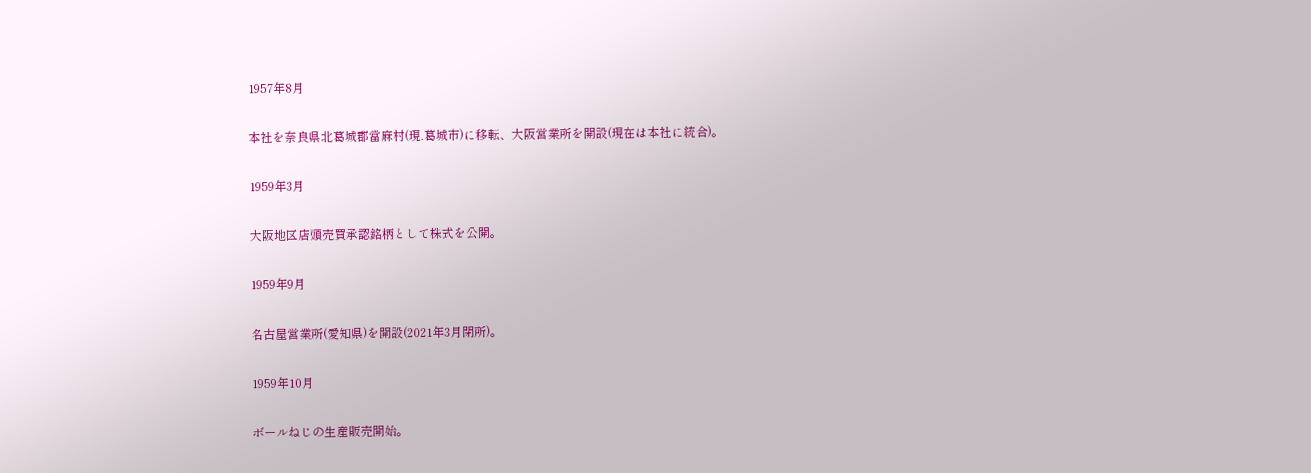1957年8月

本社を奈良県北葛城郡當麻村(現.葛城市)に移転、大阪営業所を開設(現在は本社に統合)。

1959年3月

大阪地区店頭売買承認銘柄として株式を公開。

1959年9月

名古屋営業所(愛知県)を開設(2021年3月閉所)。

1959年10月

ボールねじの生産販売開始。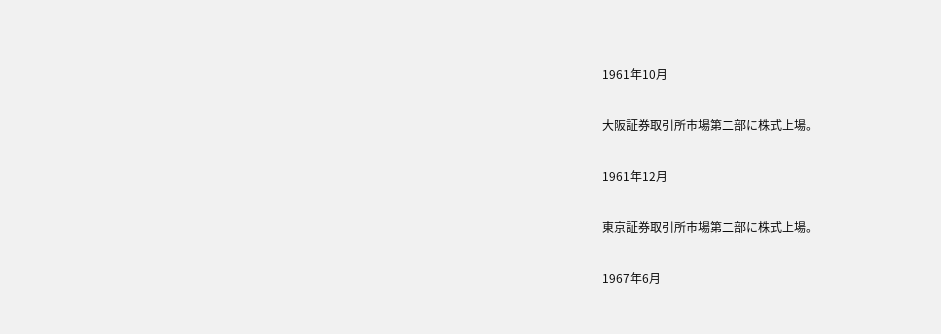1961年10月

大阪証券取引所市場第二部に株式上場。

1961年12月

東京証券取引所市場第二部に株式上場。

1967年6月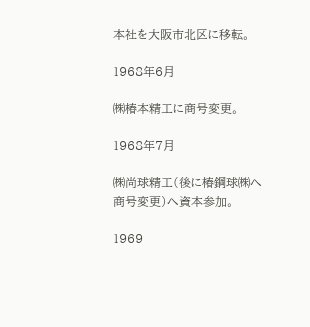本社を大阪市北区に移転。

1968年6月

㈱椿本精工に商号変更。

1968年7月

㈱尚球精工(後に椿鋼球㈱へ商号変更)へ資本参加。

1969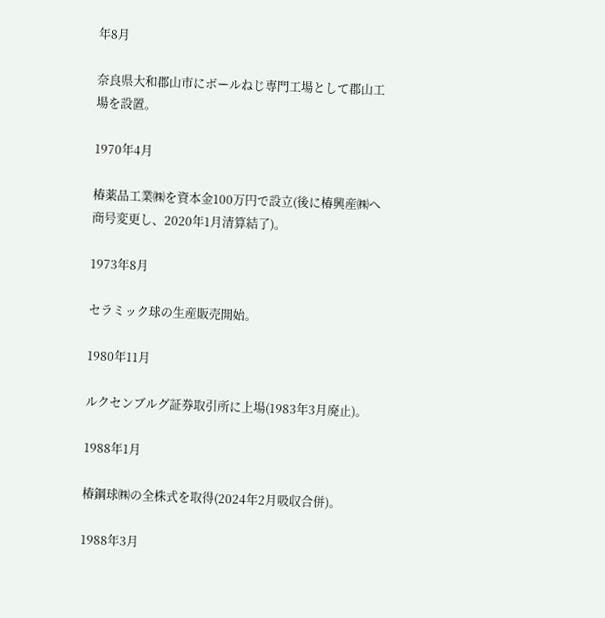年8月

奈良県大和郡山市にボールねじ専門工場として郡山工場を設置。

1970年4月

椿薬品工業㈱を資本金100万円で設立(後に椿興産㈱へ商号変更し、2020年1月清算結了)。

1973年8月

セラミック球の生産販売開始。

1980年11月

ルクセンブルグ証券取引所に上場(1983年3月廃止)。

1988年1月

椿鋼球㈱の全株式を取得(2024年2月吸収合併)。

1988年3月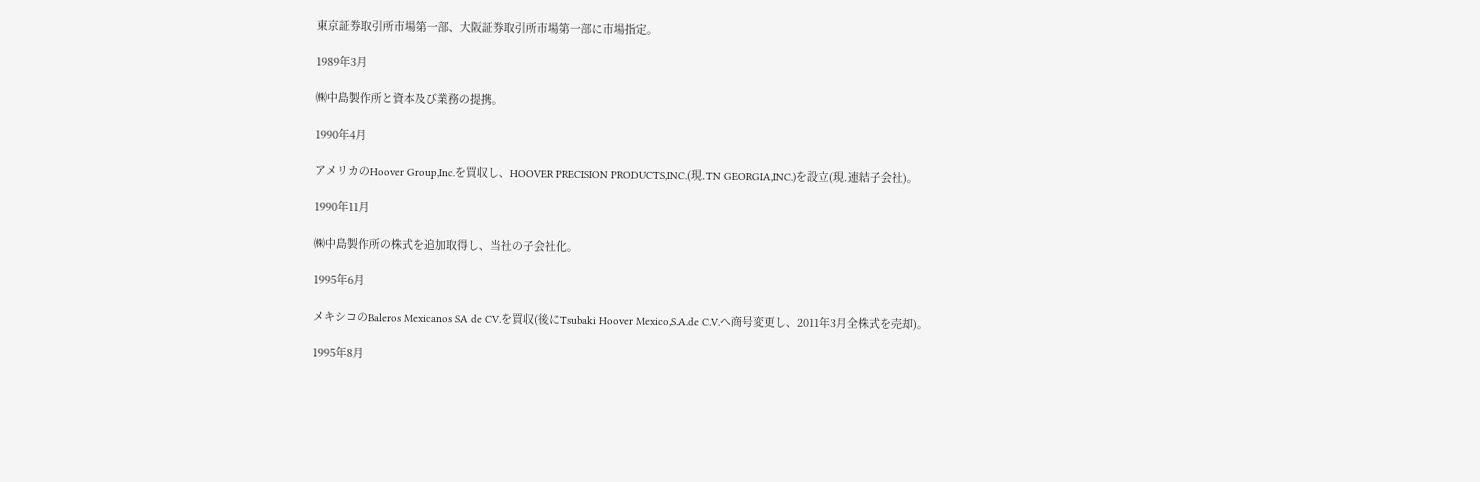東京証券取引所市場第一部、大阪証券取引所市場第一部に市場指定。

1989年3月

㈱中島製作所と資本及び業務の提携。

1990年4月

アメリカのHoover Group,Inc.を買収し、HOOVER PRECISION PRODUCTS,INC.(現.TN GEORGIA,INC.)を設立(現.連結子会社)。

1990年11月

㈱中島製作所の株式を追加取得し、当社の子会社化。

1995年6月

メキシコのBaleros Mexicanos SA de CV.を買収(後にTsubaki Hoover Mexico,S.A.de C.V.へ商号変更し、2011年3月全株式を売却)。

1995年8月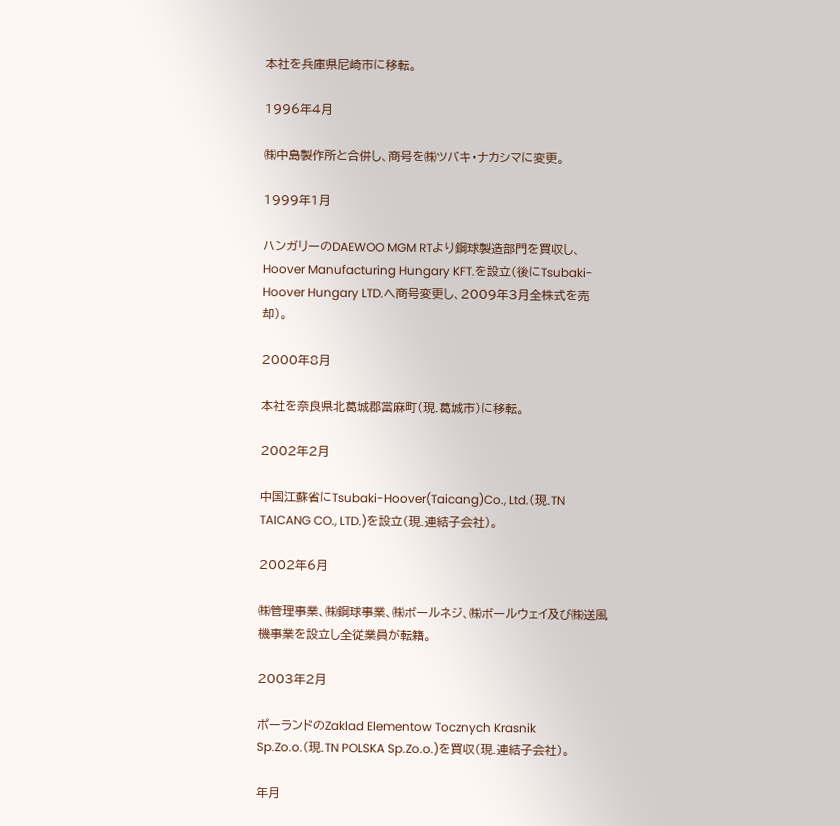本社を兵庫県尼崎市に移転。

1996年4月

㈱中島製作所と合併し、商号を㈱ツバキ・ナカシマに変更。

1999年1月

ハンガリーのDAEWOO MGM RTより鋼球製造部門を買収し、Hoover Manufacturing Hungary KFT.を設立(後にTsubaki-Hoover Hungary LTD.へ商号変更し、2009年3月全株式を売却)。

2000年8月

本社を奈良県北葛城郡當麻町(現.葛城市)に移転。

2002年2月

中国江蘇省にTsubaki-Hoover(Taicang)Co., Ltd.(現.TN TAICANG CO., LTD.)を設立(現.連結子会社)。

2002年6月

㈱管理事業、㈱鋼球事業、㈱ボールネジ、㈱ボールウェイ及び㈱送風機事業を設立し全従業員が転籍。

2003年2月

ポーランドのZaklad Elementow Tocznych Krasnik Sp.Zo.o.(現.TN POLSKA Sp.Zo.o.)を買収(現.連結子会社)。

年月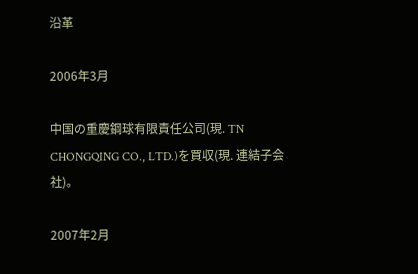沿革

2006年3月

中国の重慶鋼球有限責任公司(現. TN CHONGQING CO., LTD.)を買収(現. 連結子会社)。

2007年2月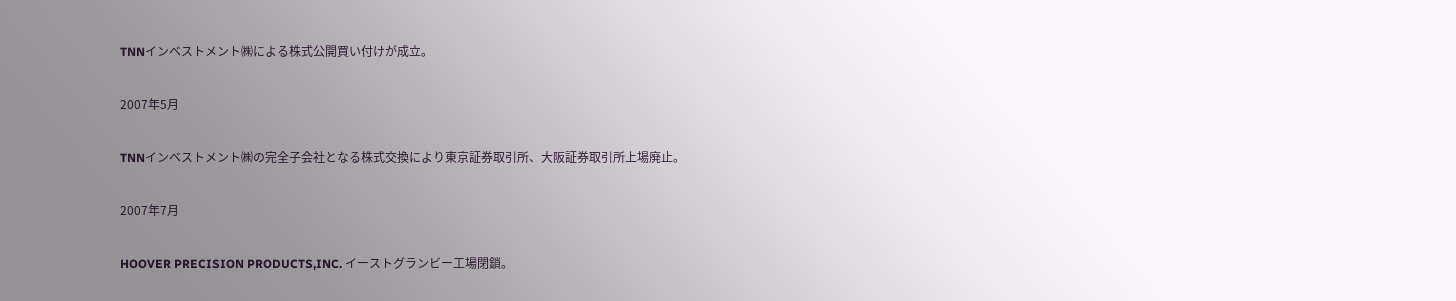TNNインベストメント㈱による株式公開買い付けが成立。

2007年5月

TNNインベストメント㈱の完全子会社となる株式交換により東京証券取引所、大阪証券取引所上場廃止。

2007年7月

HOOVER PRECISION PRODUCTS,INC. イーストグランビー工場閉鎖。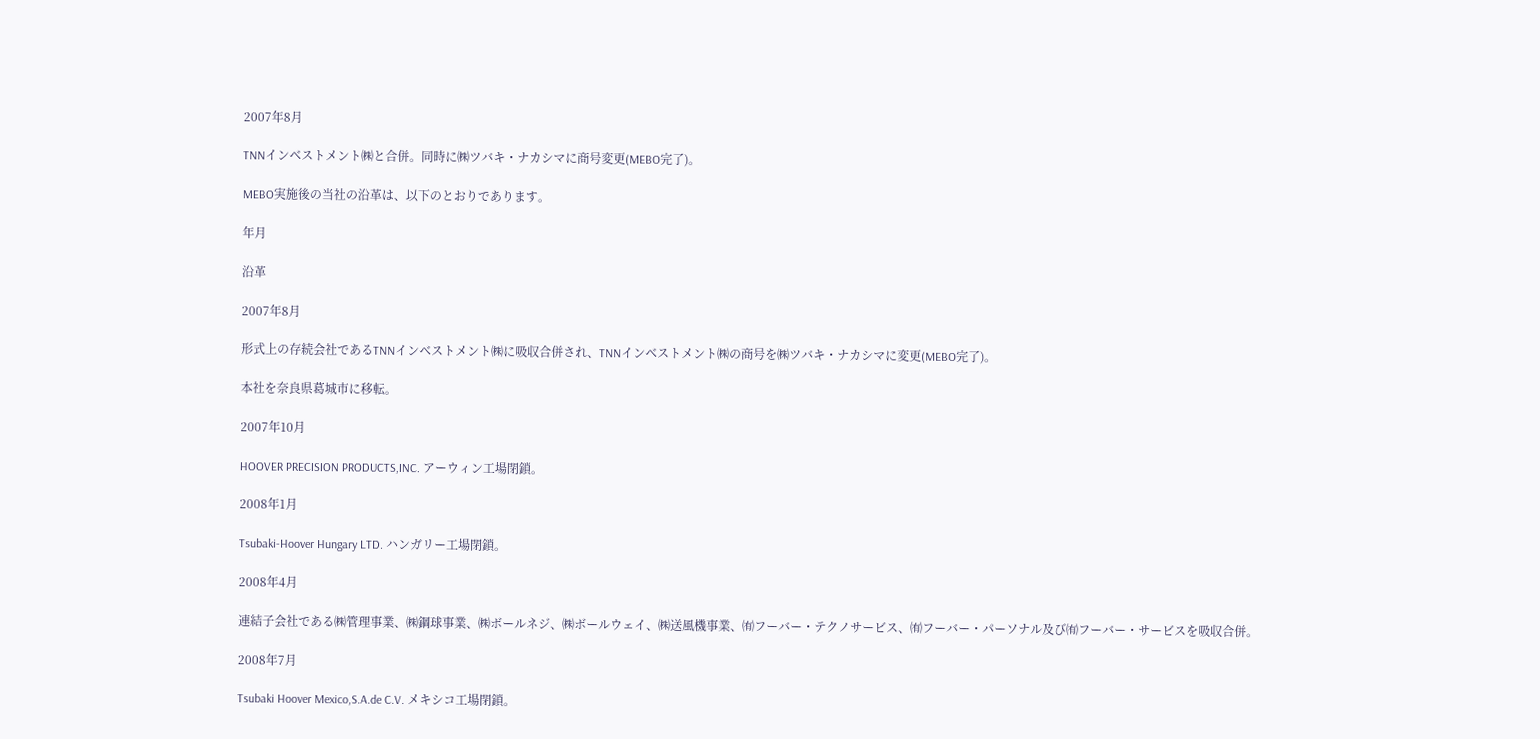2007年8月

TNNインベストメント㈱と合併。同時に㈱ツバキ・ナカシマに商号変更(MEBO完了)。

MEBO実施後の当社の沿革は、以下のとおりであります。

年月

沿革

2007年8月

形式上の存続会社であるTNNインベストメント㈱に吸収合併され、TNNインベストメント㈱の商号を㈱ツバキ・ナカシマに変更(MEBO完了)。

本社を奈良県葛城市に移転。

2007年10月

HOOVER PRECISION PRODUCTS,INC. アーウィン工場閉鎖。

2008年1月

Tsubaki-Hoover Hungary LTD. ハンガリー工場閉鎖。

2008年4月

連結子会社である㈱管理事業、㈱鋼球事業、㈱ボールネジ、㈱ボールウェイ、㈱送風機事業、㈲フーバー・テクノサービス、㈲フーバー・パーソナル及び㈲フーバー・サービスを吸収合併。

2008年7月

Tsubaki Hoover Mexico,S.A.de C.V. メキシコ工場閉鎖。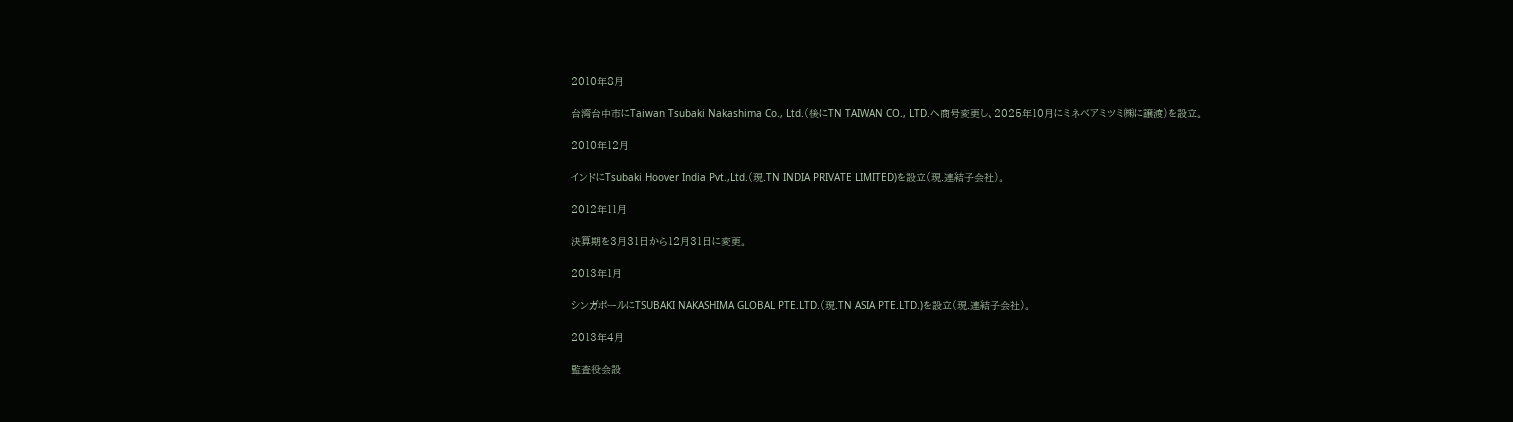2010年8月

台湾台中市にTaiwan Tsubaki Nakashima Co., Ltd.(後にTN TAIWAN CO., LTD.へ商号変更し、2025年10月にミネベアミツミ㈱に譲渡)を設立。

2010年12月

インドにTsubaki Hoover India Pvt.,Ltd.(現.TN INDIA PRIVATE LIMITED)を設立(現.連結子会社)。

2012年11月

決算期を3月31日から12月31日に変更。

2013年1月

シンガポールにTSUBAKI NAKASHIMA GLOBAL PTE.LTD.(現.TN ASIA PTE.LTD.)を設立(現.連結子会社)。

2013年4月

監査役会設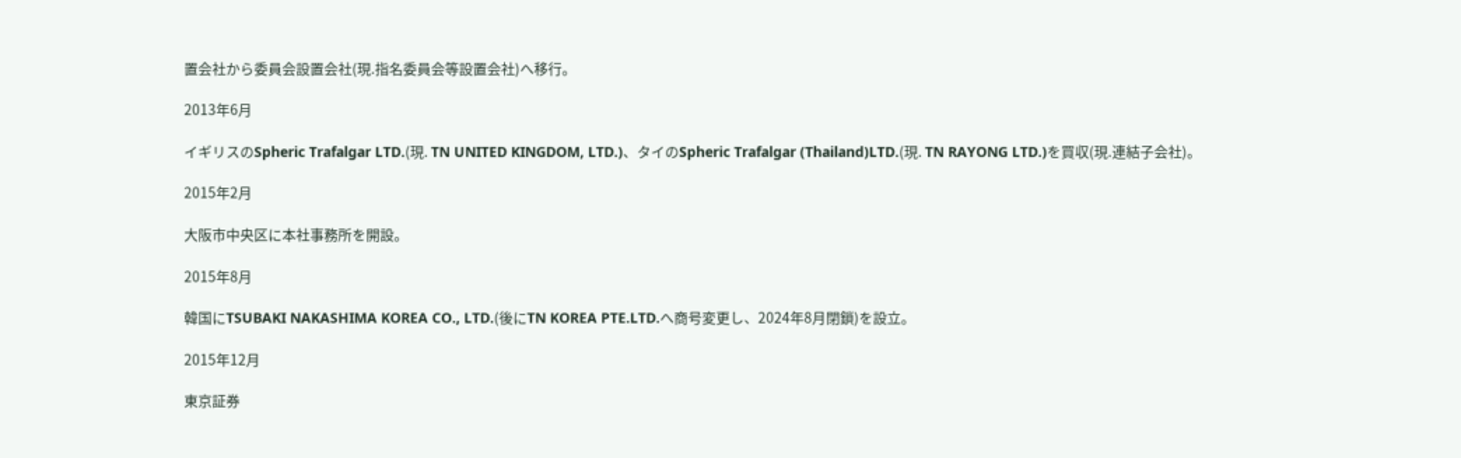置会社から委員会設置会社(現.指名委員会等設置会社)へ移行。

2013年6月

イギリスのSpheric Trafalgar LTD.(現. TN UNITED KINGDOM, LTD.)、タイのSpheric Trafalgar (Thailand)LTD.(現. TN RAYONG LTD.)を買収(現.連結子会社)。

2015年2月

大阪市中央区に本社事務所を開設。

2015年8月

韓国にTSUBAKI NAKASHIMA KOREA CO., LTD.(後にTN KOREA PTE.LTD.へ商号変更し、2024年8月閉鎖)を設立。

2015年12月

東京証券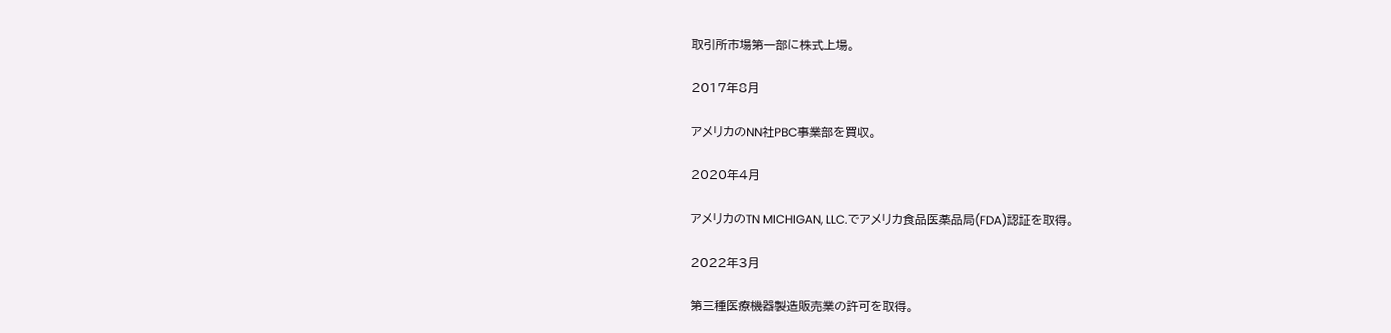取引所市場第一部に株式上場。

2017年8月

アメリカのNN社PBC事業部を買収。

2020年4月

アメリカのTN MICHIGAN, LLC.でアメリカ食品医薬品局(FDA)認証を取得。

2022年3月

第三種医療機器製造販売業の許可を取得。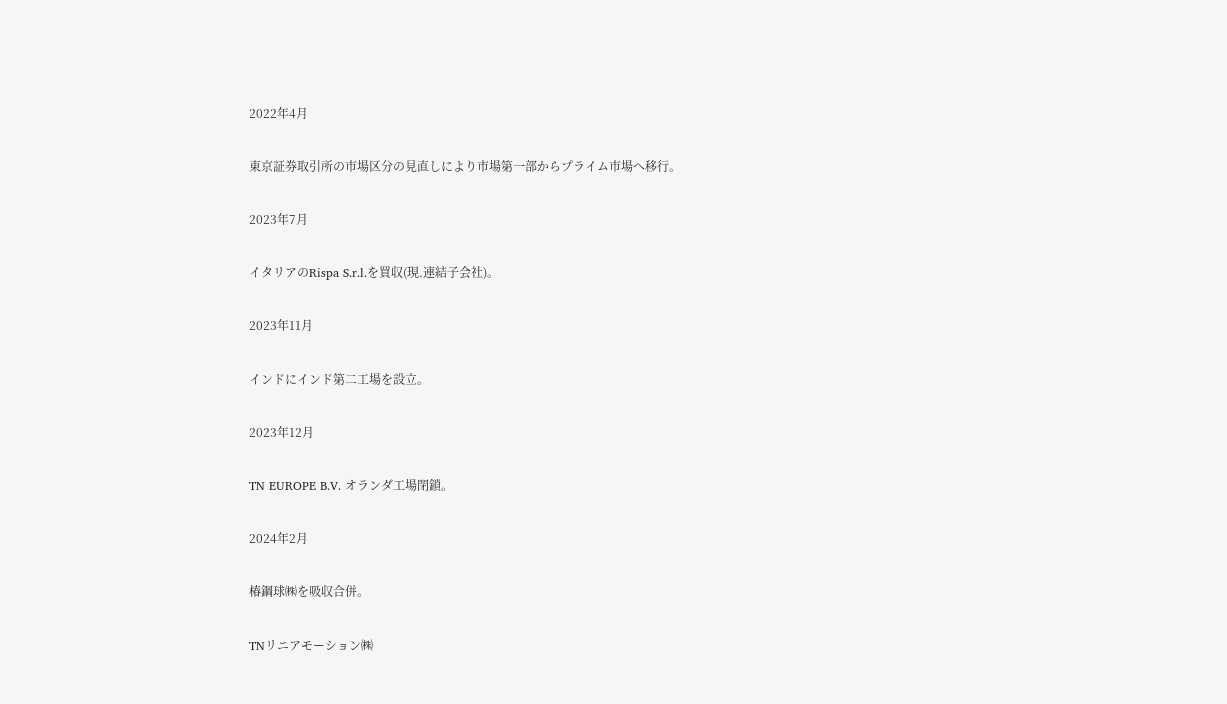2022年4月

東京証券取引所の市場区分の見直しにより市場第一部からプライム市場へ移行。

2023年7月

イタリアのRispa S.r.l.を買収(現.連結子会社)。

2023年11月

インドにインド第二工場を設立。

2023年12月

TN EUROPE B.V. オランダ工場閉鎖。

2024年2月

椿鋼球㈱を吸収合併。

TNリニアモーション㈱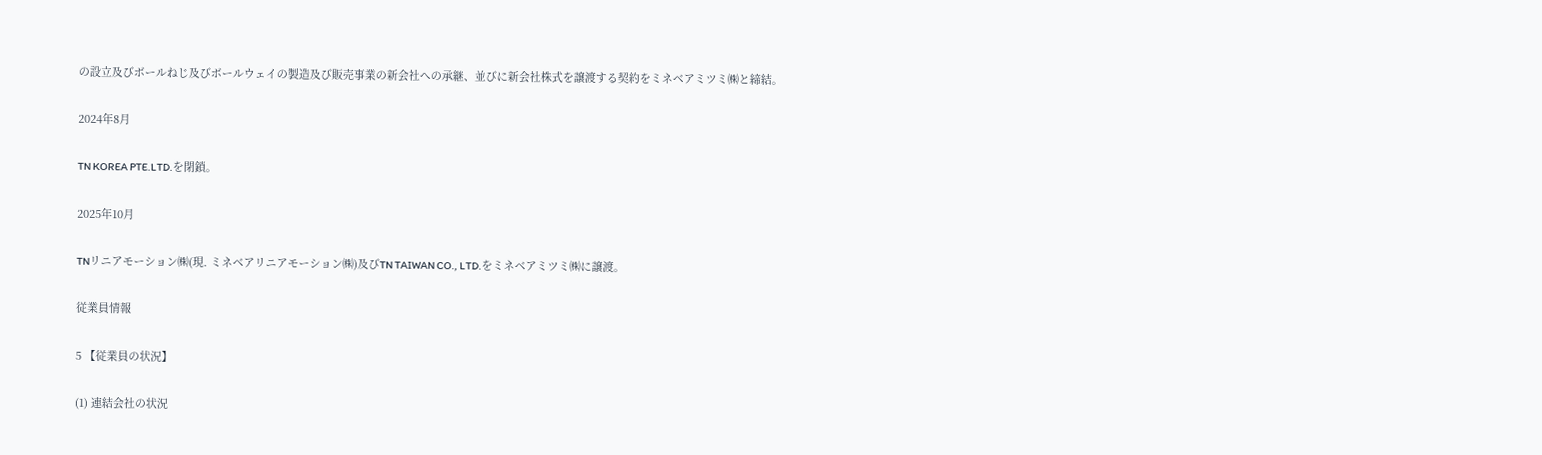の設立及びボールねじ及びボールウェイの製造及び販売事業の新会社への承継、並びに新会社株式を譲渡する契約をミネベアミツミ㈱と締結。

2024年8月

TN KOREA PTE.LTD.を閉鎖。

2025年10月

TNリニアモーション㈱(現. ミネベアリニアモーション㈱)及びTN TAIWAN CO., LTD.をミネベアミツミ㈱に譲渡。

従業員情報

5 【従業員の状況】

(1) 連結会社の状況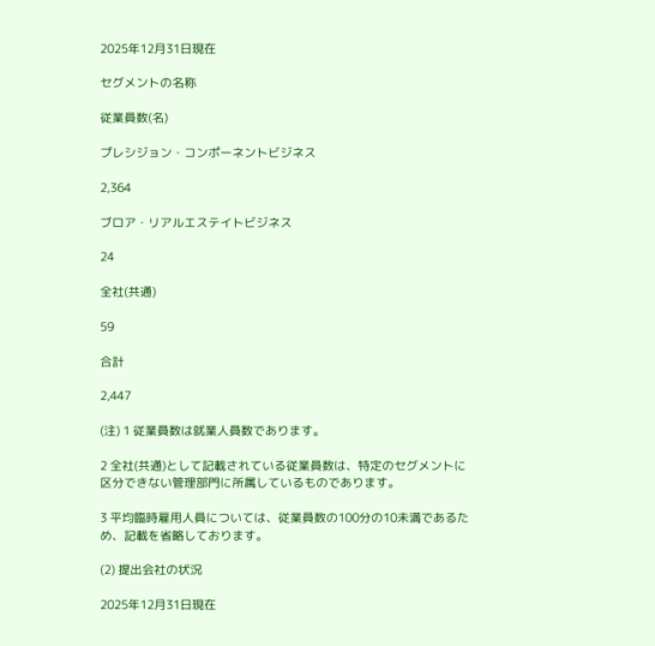2025年12月31日現在

セグメントの名称

従業員数(名)

プレシジョン・コンポーネントビジネス

2,364

ブロア・リアルエステイトビジネス

24

全社(共通)

59

合計

2,447

(注) 1 従業員数は就業人員数であります。

2 全社(共通)として記載されている従業員数は、特定のセグメントに区分できない管理部門に所属しているものであります。

3 平均臨時雇用人員については、従業員数の100分の10未満であるため、記載を省略しております。

(2) 提出会社の状況

2025年12月31日現在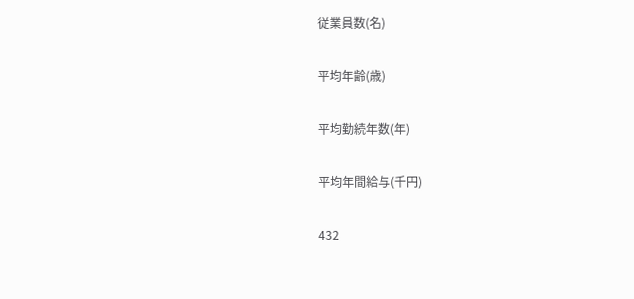従業員数(名)

平均年齢(歳)

平均勤続年数(年)

平均年間給与(千円)

432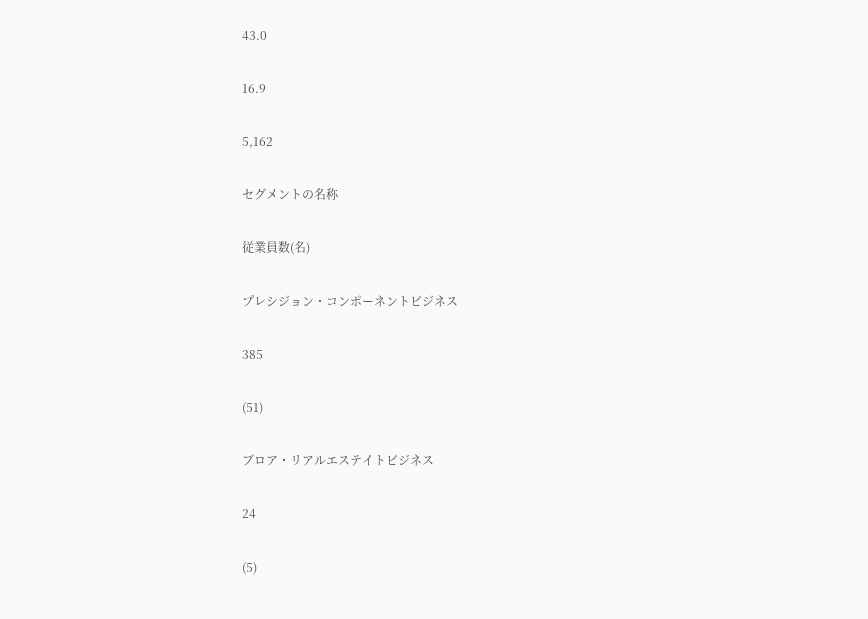43.0

16.9

5,162

セグメントの名称

従業員数(名)

プレシジョン・コンポーネントビジネス

385

(51)

ブロア・リアルエステイトビジネス

24

(5)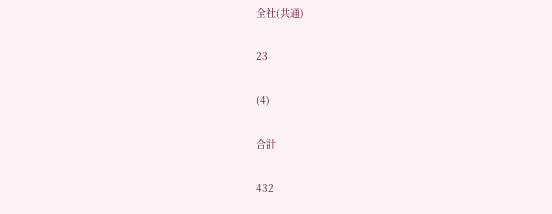全社(共通)

23

(4)

合計

432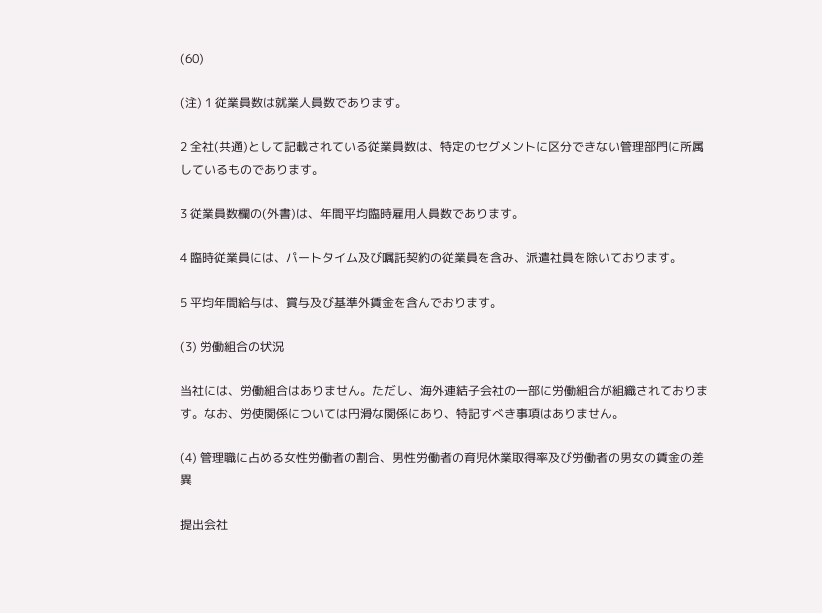(60)

(注) 1 従業員数は就業人員数であります。

2 全社(共通)として記載されている従業員数は、特定のセグメントに区分できない管理部門に所属しているものであります。

3 従業員数欄の(外書)は、年間平均臨時雇用人員数であります。

4 臨時従業員には、パートタイム及び嘱託契約の従業員を含み、派遣社員を除いております。

5 平均年間給与は、賞与及び基準外賃金を含んでおります。

(3) 労働組合の状況

当社には、労働組合はありません。ただし、海外連結子会社の一部に労働組合が組織されております。なお、労使関係については円滑な関係にあり、特記すべき事項はありません。

(4) 管理職に占める女性労働者の割合、男性労働者の育児休業取得率及び労働者の男女の賃金の差異

提出会社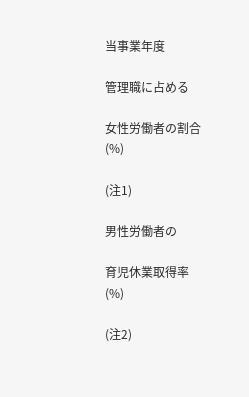当事業年度

管理職に占める

女性労働者の割合(%)

(注1)

男性労働者の

育児休業取得率(%)

(注2)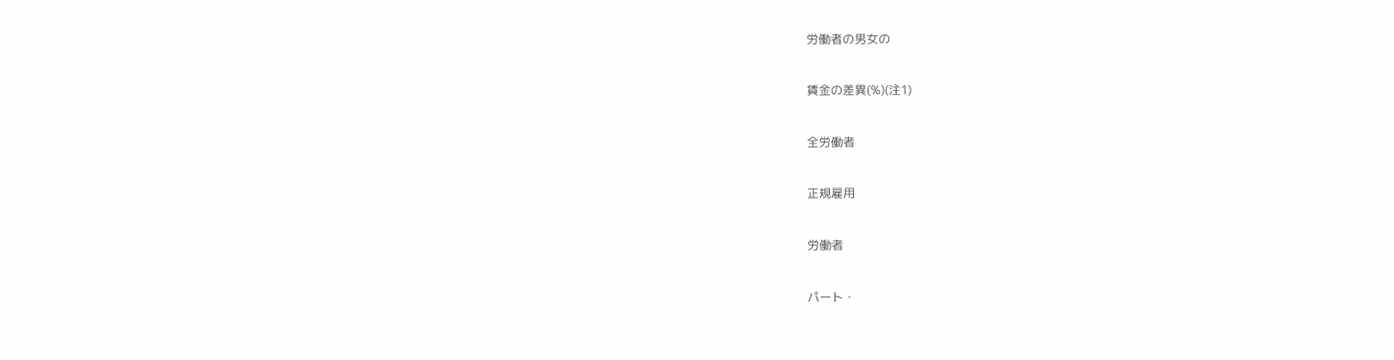労働者の男女の

賃金の差異(%)(注1)

全労働者

正規雇用

労働者

パート・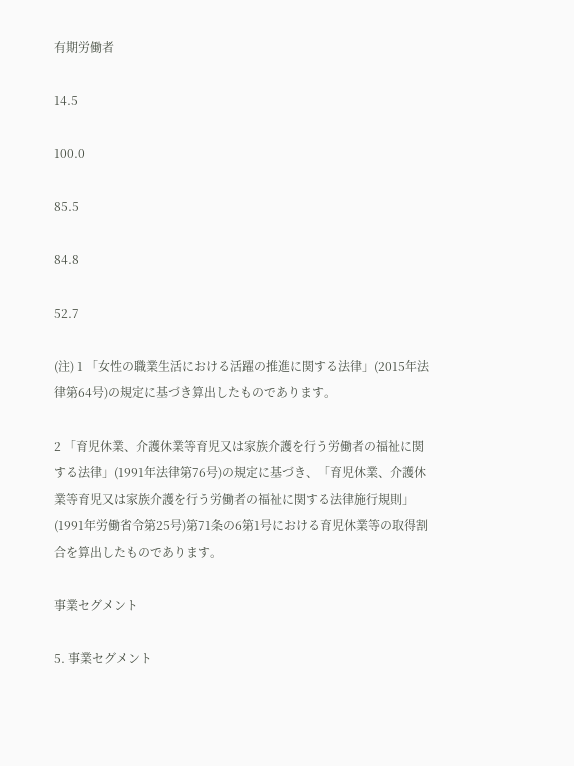有期労働者

14.5

100.0

85.5

84.8

52.7

(注) 1 「女性の職業生活における活躍の推進に関する法律」(2015年法律第64号)の規定に基づき算出したものであります。

2 「育児休業、介護休業等育児又は家族介護を行う労働者の福祉に関する法律」(1991年法律第76号)の規定に基づき、「育児休業、介護休業等育児又は家族介護を行う労働者の福祉に関する法律施行規則」(1991年労働省令第25号)第71条の6第1号における育児休業等の取得割合を算出したものであります。

事業セグメント

5. 事業セグメント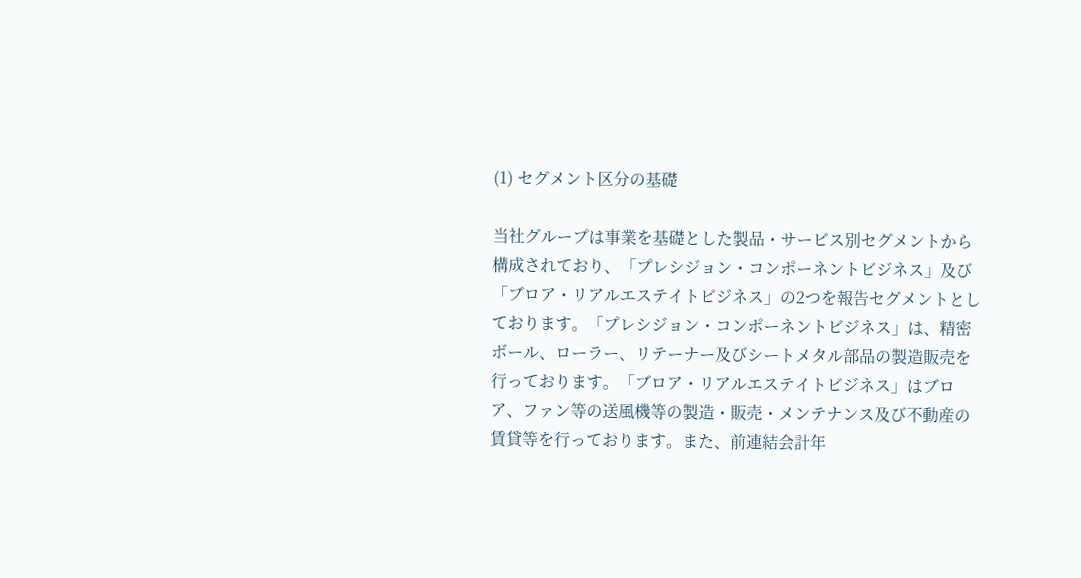(1) セグメント区分の基礎

当社グループは事業を基礎とした製品・サービス別セグメントから構成されており、「プレシジョン・コンポーネントビジネス」及び「ブロア・リアルエステイトビジネス」の2つを報告セグメントとしております。「プレシジョン・コンポーネントビジネス」は、精密ボール、ローラー、リテーナー及びシートメタル部品の製造販売を行っております。「ブロア・リアルエステイトビジネス」はブロア、ファン等の送風機等の製造・販売・メンテナンス及び不動産の賃貸等を行っております。また、前連結会計年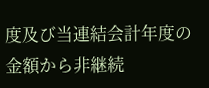度及び当連結会計年度の金額から非継続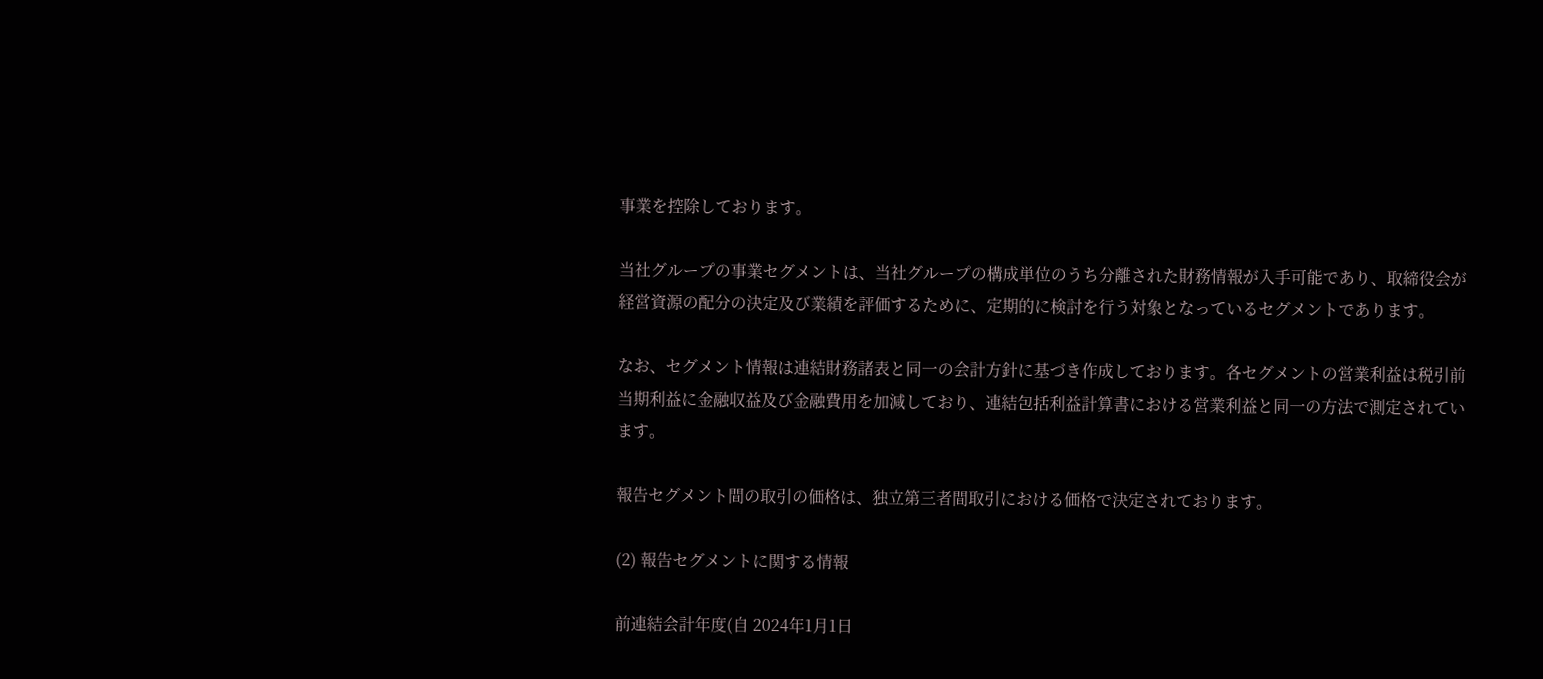事業を控除しております。

当社グループの事業セグメントは、当社グループの構成単位のうち分離された財務情報が入手可能であり、取締役会が経営資源の配分の決定及び業績を評価するために、定期的に検討を行う対象となっているセグメントであります。

なお、セグメント情報は連結財務諸表と同一の会計方針に基づき作成しております。各セグメントの営業利益は税引前当期利益に金融収益及び金融費用を加減しており、連結包括利益計算書における営業利益と同一の方法で測定されています。

報告セグメント間の取引の価格は、独立第三者間取引における価格で決定されております。

(2) 報告セグメントに関する情報

前連結会計年度(自 2024年1月1日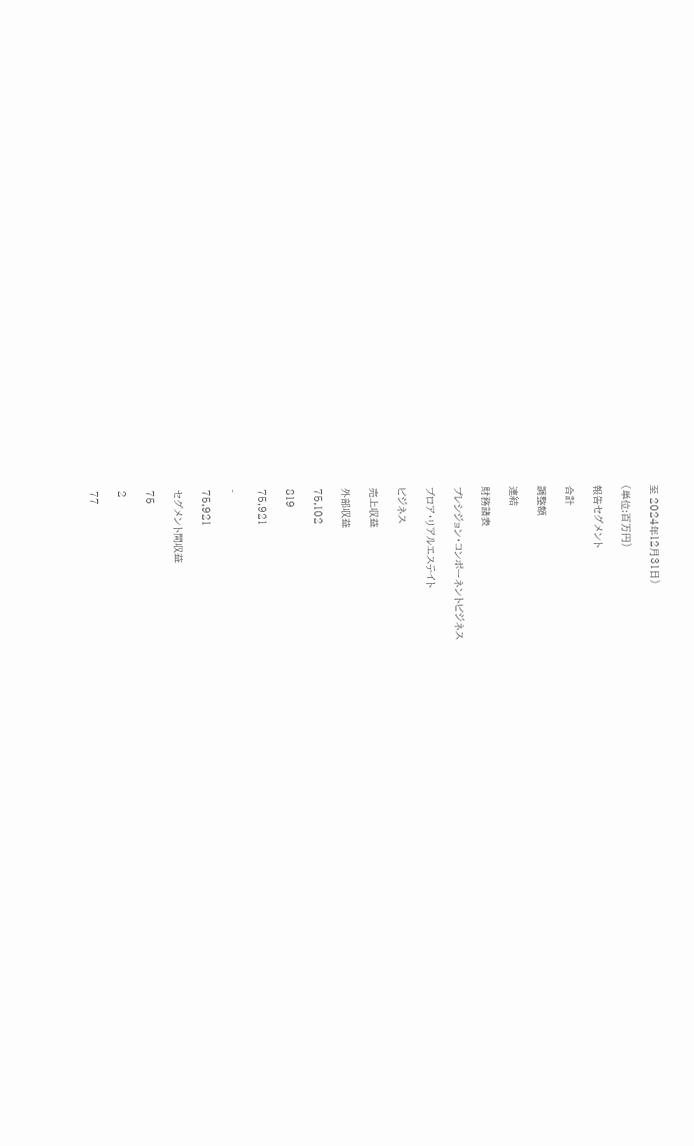至 2024年12月31日)

(単位:百万円)

報告セグメント

合計

調整額

連結

財務諸表

プレシジョン・コンポーネントビジネス

ブロア・リアルエステイト

ビジネス

売上収益

外部収益

75,102

819

75,921

-

75,921

セグメント間収益

75

2

77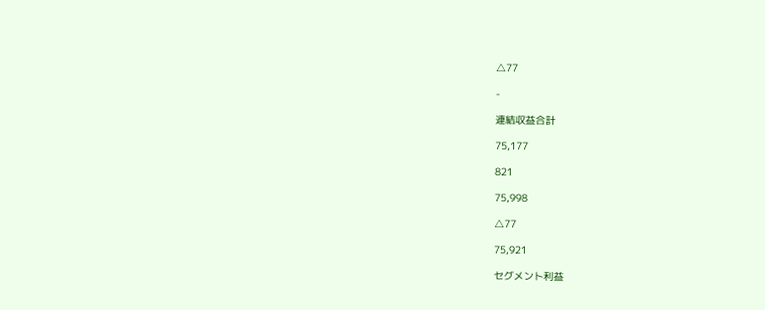△77

-

連結収益合計

75,177

821

75,998

△77

75,921

セグメント利益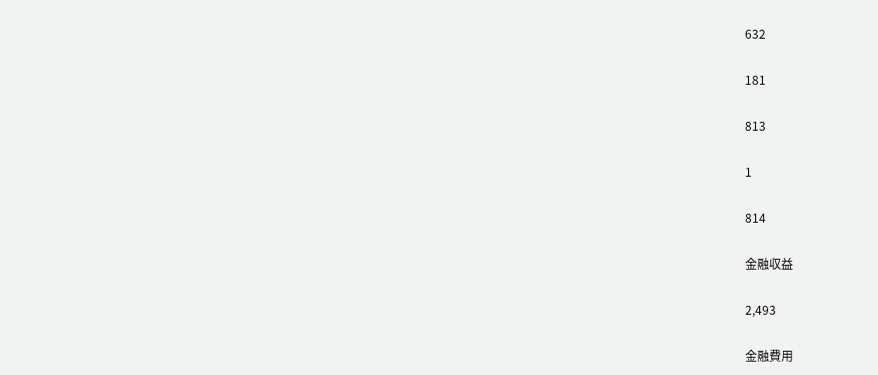632

181

813

1

814

金融収益

2,493

金融費用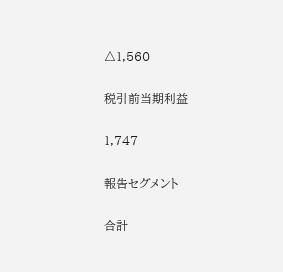△1,560

税引前当期利益

1,747

報告セグメント

合計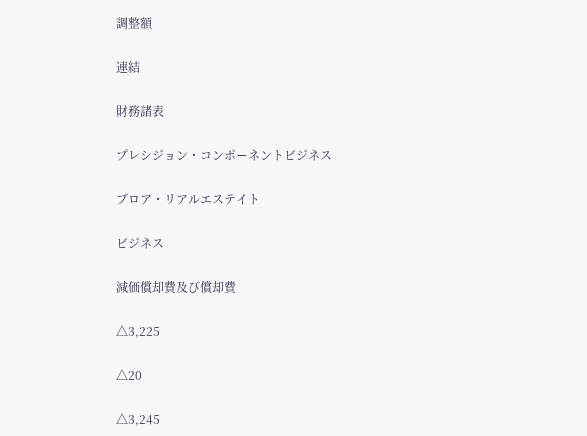調整額

連結

財務諸表

プレシジョン・コンポーネントビジネス

ブロア・リアルエステイト

ビジネス

減価償却費及び償却費

△3,225

△20

△3,245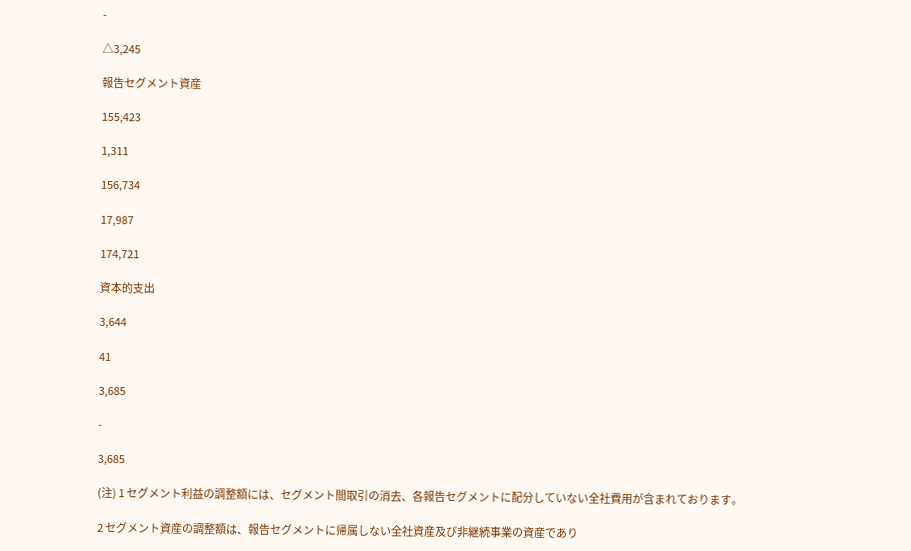-

△3,245

報告セグメント資産

155,423

1,311

156,734

17,987

174,721

資本的支出

3,644

41

3,685

-

3,685

(注) 1 セグメント利益の調整額には、セグメント間取引の消去、各報告セグメントに配分していない全社費用が含まれております。

2 セグメント資産の調整額は、報告セグメントに帰属しない全社資産及び非継続事業の資産であり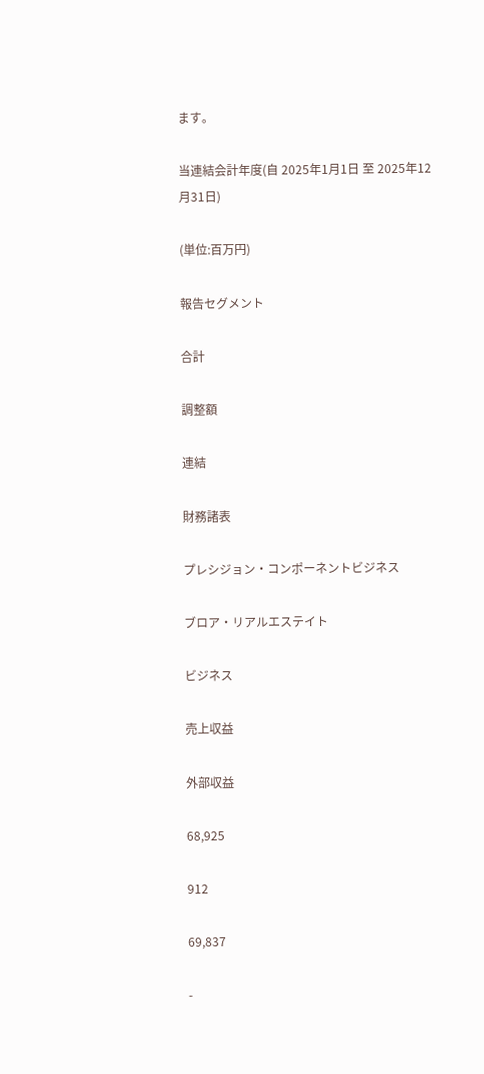ます。

当連結会計年度(自 2025年1月1日 至 2025年12月31日)

(単位:百万円)

報告セグメント

合計

調整額

連結

財務諸表

プレシジョン・コンポーネントビジネス

ブロア・リアルエステイト

ビジネス

売上収益

外部収益

68,925

912

69,837

-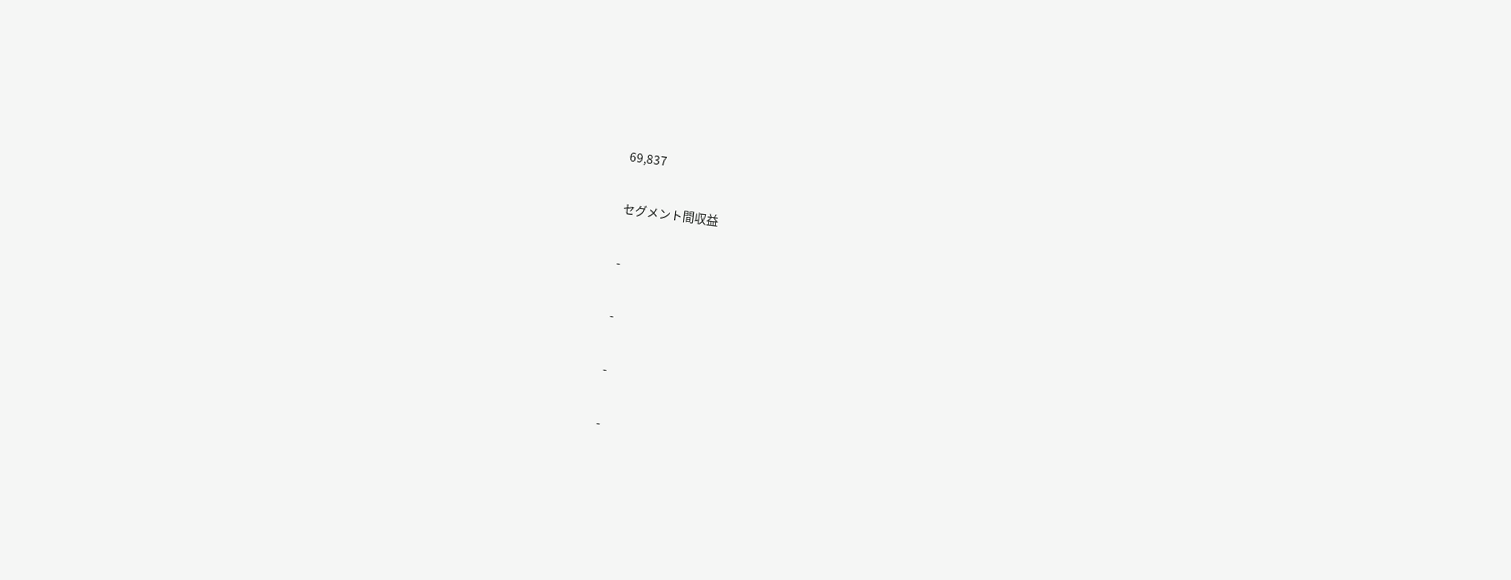69,837

セグメント間収益

-

-

-

-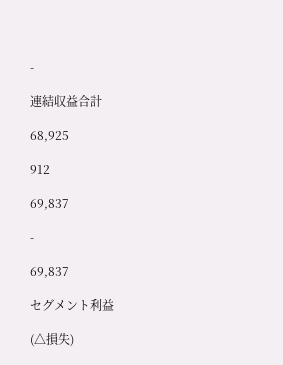-

連結収益合計

68,925

912

69,837

-

69,837

セグメント利益

(△損失)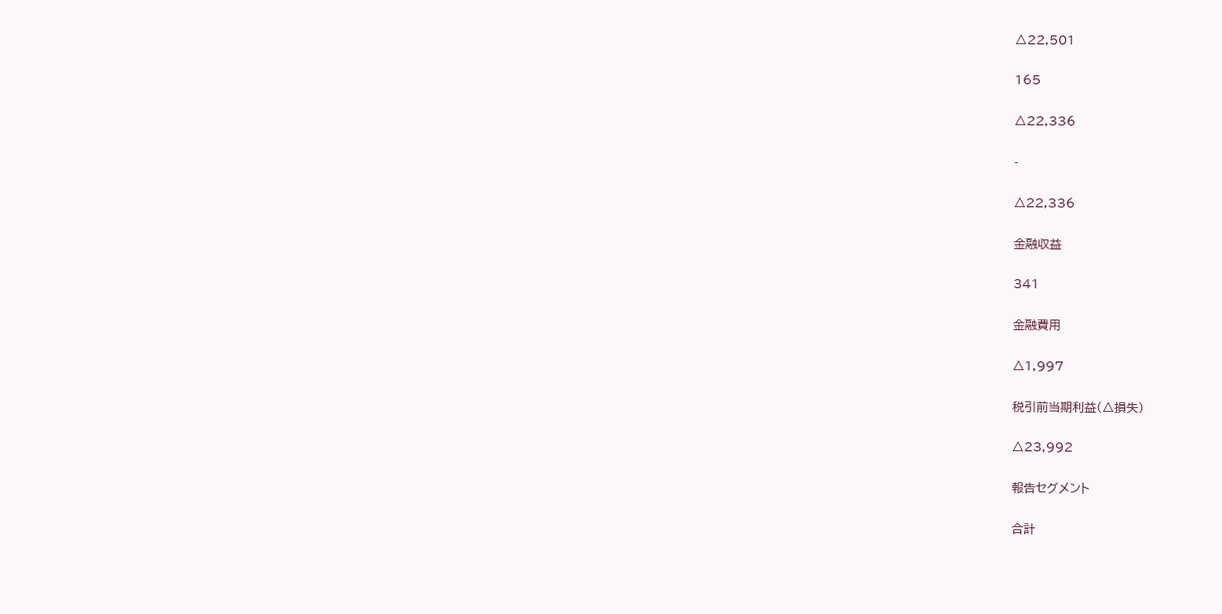△22,501

165

△22,336

-

△22,336

金融収益

341

金融費用

△1,997

税引前当期利益(△損失)

△23,992

報告セグメント

合計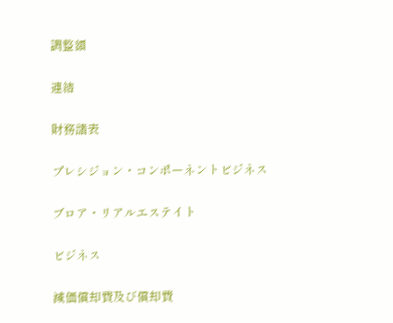調整額

連結

財務諸表

プレシジョン・コンポーネントビジネス

ブロア・リアルエステイト

ビジネス

減価償却費及び償却費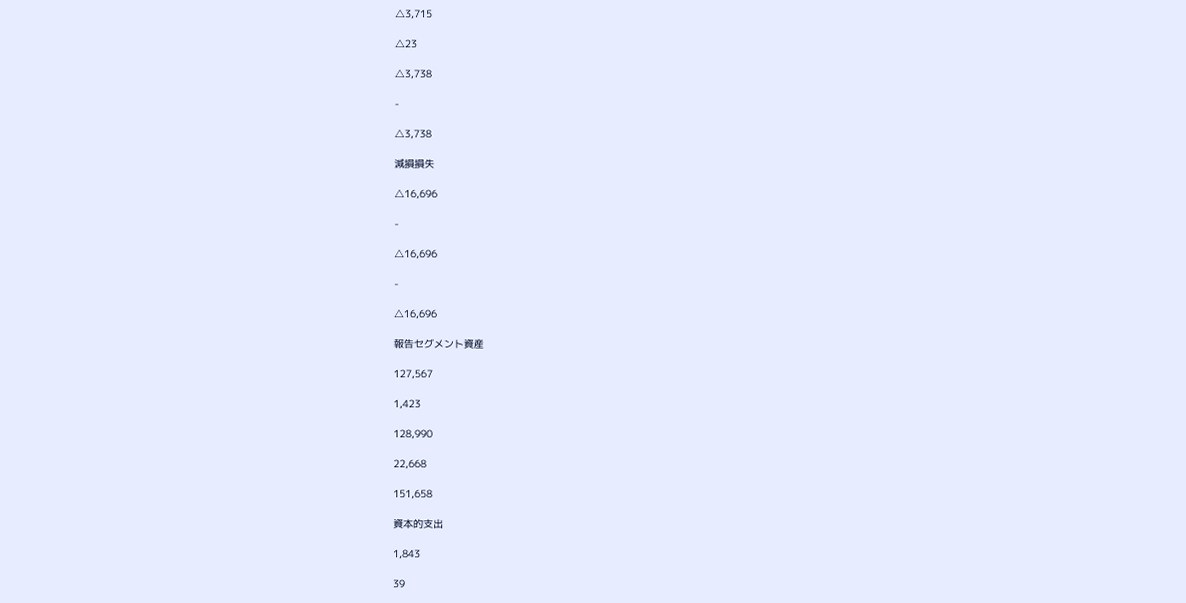△3,715

△23

△3,738

-

△3,738

減損損失

△16,696

-

△16,696

-

△16,696

報告セグメント資産

127,567

1,423

128,990

22,668

151,658

資本的支出

1,843

39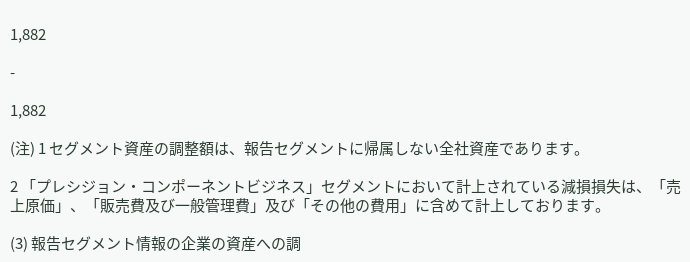1,882

-

1,882

(注) 1 セグメント資産の調整額は、報告セグメントに帰属しない全社資産であります。

2 「プレシジョン・コンポーネントビジネス」セグメントにおいて計上されている減損損失は、「売上原価」、「販売費及び一般管理費」及び「その他の費用」に含めて計上しております。

(3) 報告セグメント情報の企業の資産への調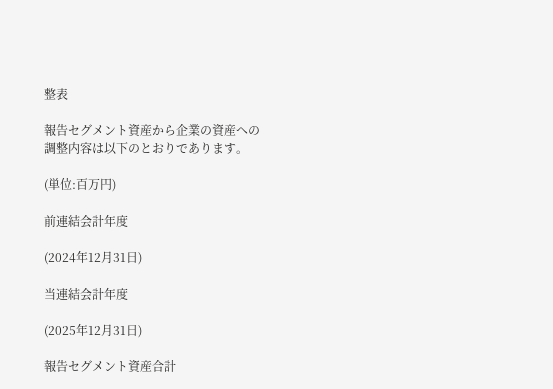整表

報告セグメント資産から企業の資産への調整内容は以下のとおりであります。

(単位:百万円)

前連結会計年度

(2024年12月31日)

当連結会計年度

(2025年12月31日)

報告セグメント資産合計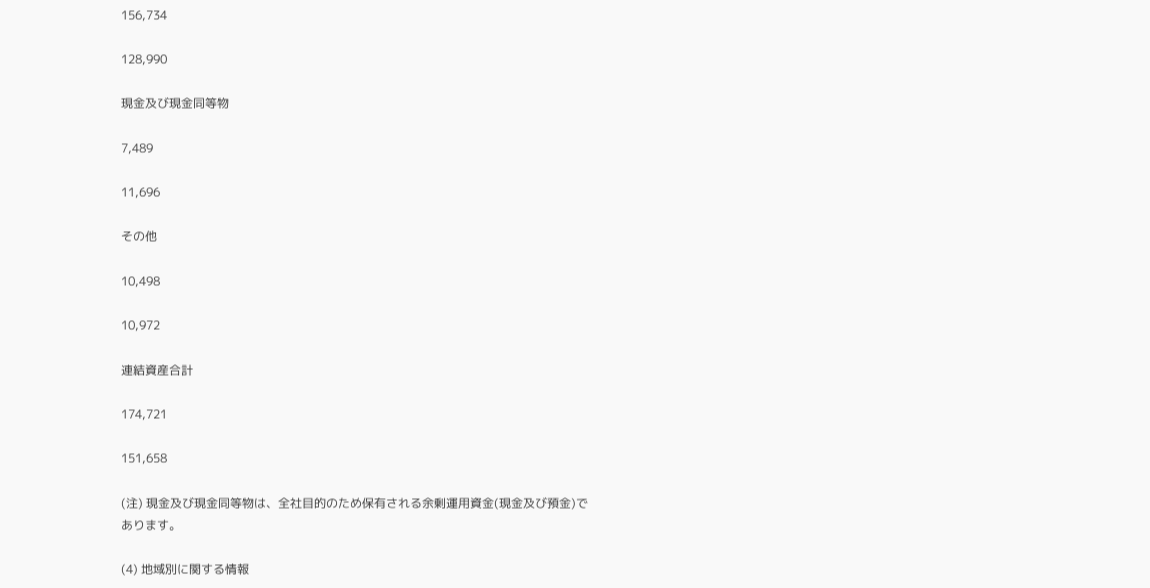156,734

128,990

現金及び現金同等物

7,489

11,696

その他

10,498

10,972

連結資産合計

174,721

151,658

(注) 現金及び現金同等物は、全社目的のため保有される余剰運用資金(現金及び預金)であります。

(4) 地域別に関する情報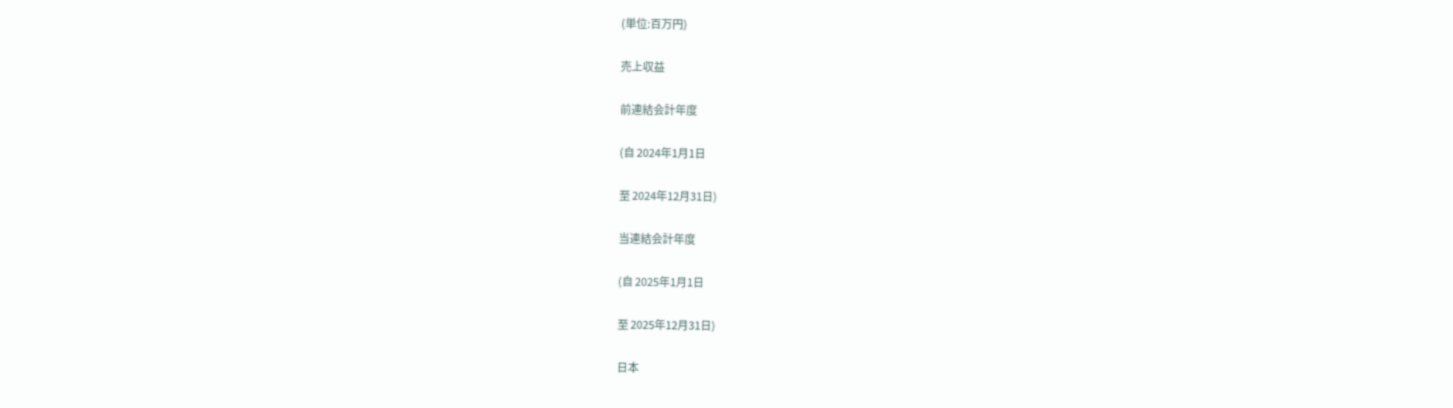(単位:百万円)

売上収益

前連結会計年度

(自 2024年1月1日

至 2024年12月31日)

当連結会計年度

(自 2025年1月1日

至 2025年12月31日)

日本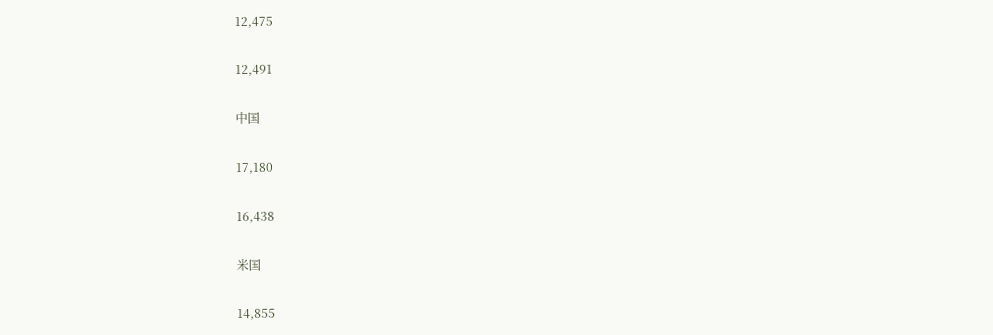12,475

12,491

中国

17,180

16,438

米国

14,855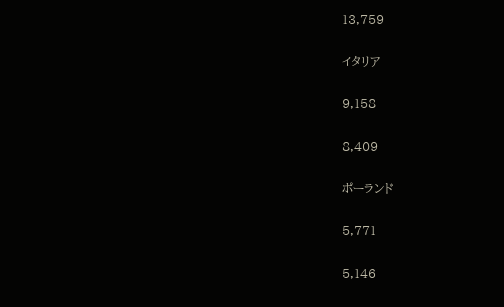13,759

イタリア

9,158

8,409

ポーランド

5,771

5,146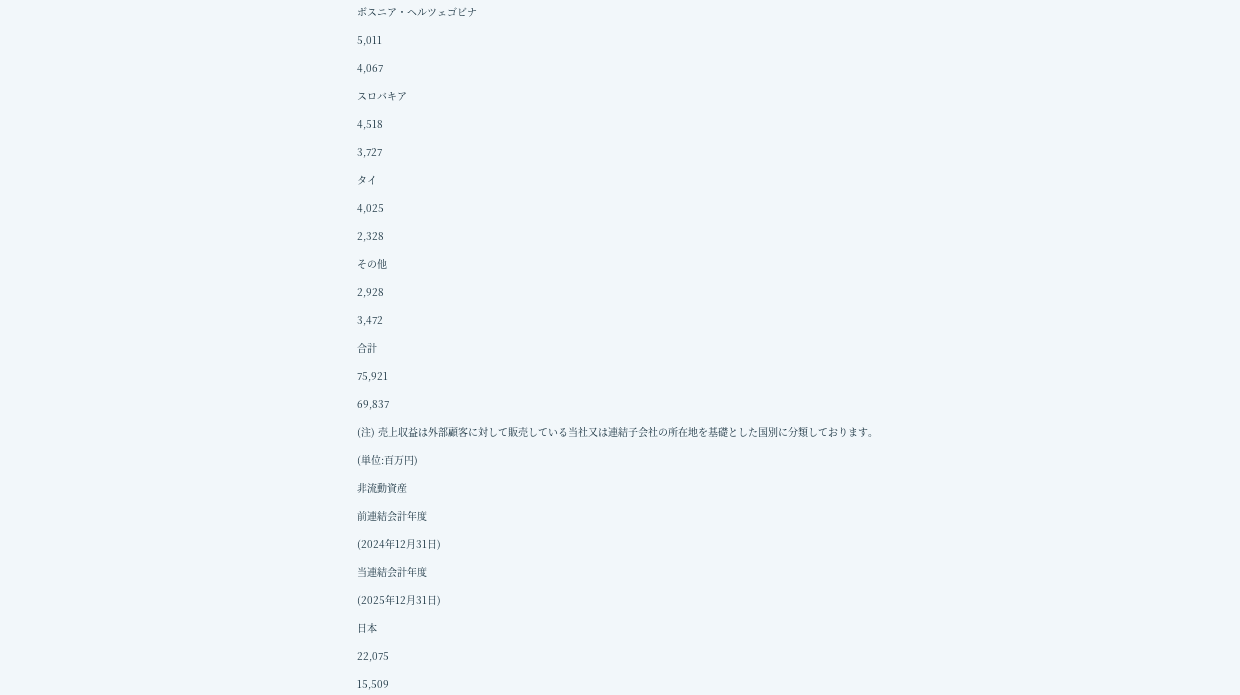ボスニア・ヘルツェゴビナ

5,011

4,067

スロバキア

4,518

3,727

タイ

4,025

2,328

その他

2,928

3,472

合計

75,921

69,837

(注) 売上収益は外部顧客に対して販売している当社又は連結子会社の所在地を基礎とした国別に分類しております。

(単位:百万円)

非流動資産

前連結会計年度

(2024年12月31日)

当連結会計年度

(2025年12月31日)

日本

22,075

15,509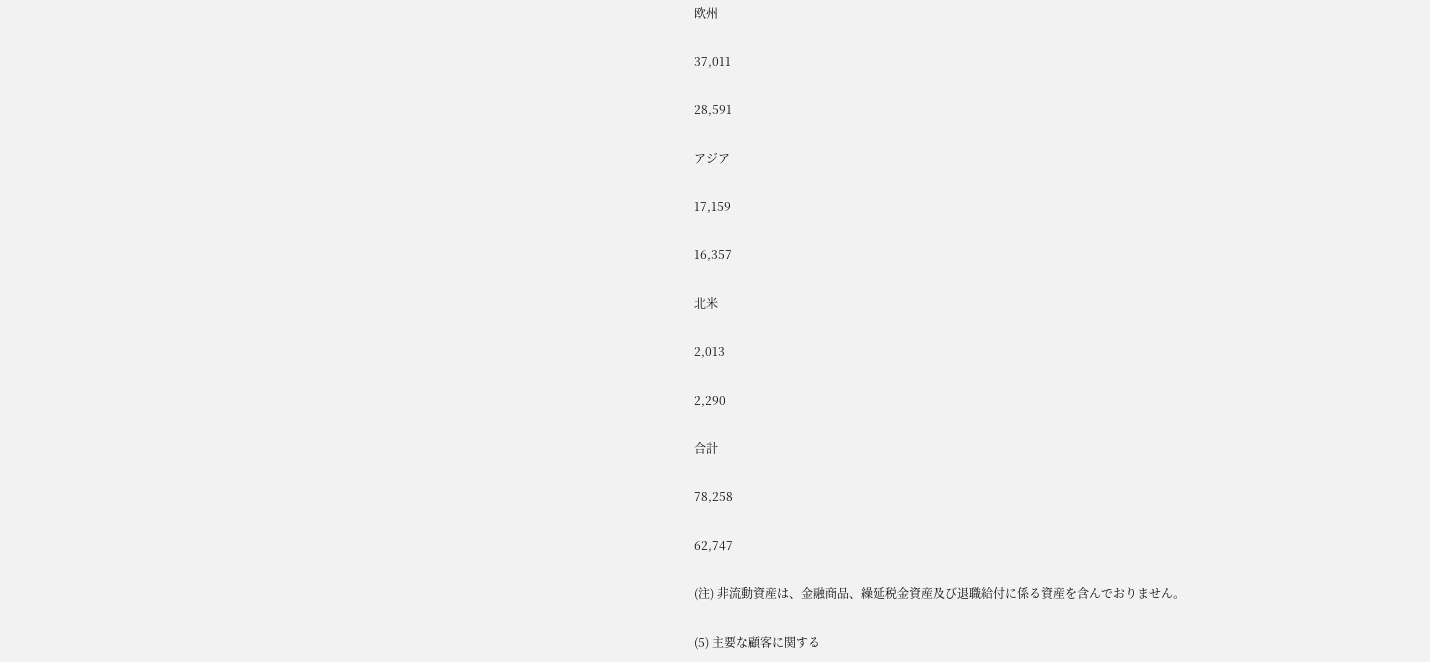欧州

37,011

28,591

アジア

17,159

16,357

北米

2,013

2,290

合計

78,258

62,747

(注) 非流動資産は、金融商品、繰延税金資産及び退職給付に係る資産を含んでおりません。

(5) 主要な顧客に関する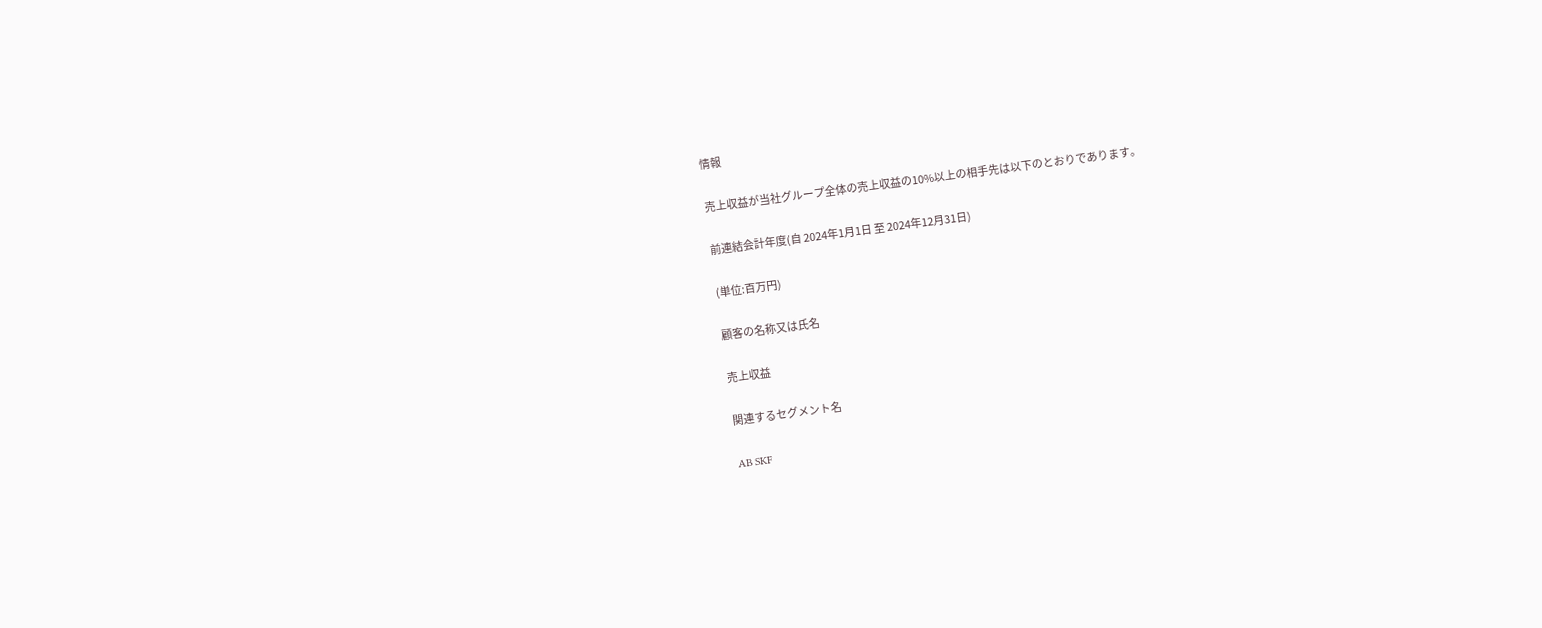情報

売上収益が当社グループ全体の売上収益の10%以上の相手先は以下のとおりであります。

前連結会計年度(自 2024年1月1日 至 2024年12月31日)

(単位:百万円)

顧客の名称又は氏名

売上収益

関連するセグメント名

AB SKF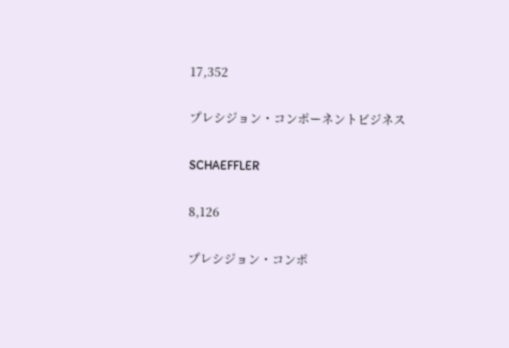17,352

プレシジョン・コンポーネントビジネス

SCHAEFFLER

8,126

プレシジョン・コンポ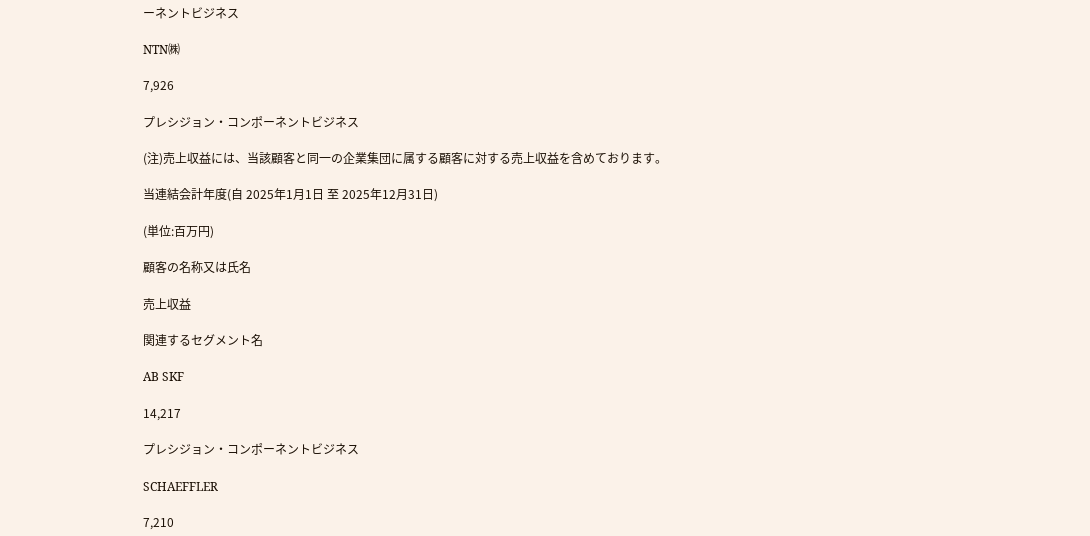ーネントビジネス

NTN㈱

7,926

プレシジョン・コンポーネントビジネス

(注)売上収益には、当該顧客と同一の企業集団に属する顧客に対する売上収益を含めております。

当連結会計年度(自 2025年1月1日 至 2025年12月31日)

(単位:百万円)

顧客の名称又は氏名

売上収益

関連するセグメント名

AB SKF

14,217

プレシジョン・コンポーネントビジネス

SCHAEFFLER

7,210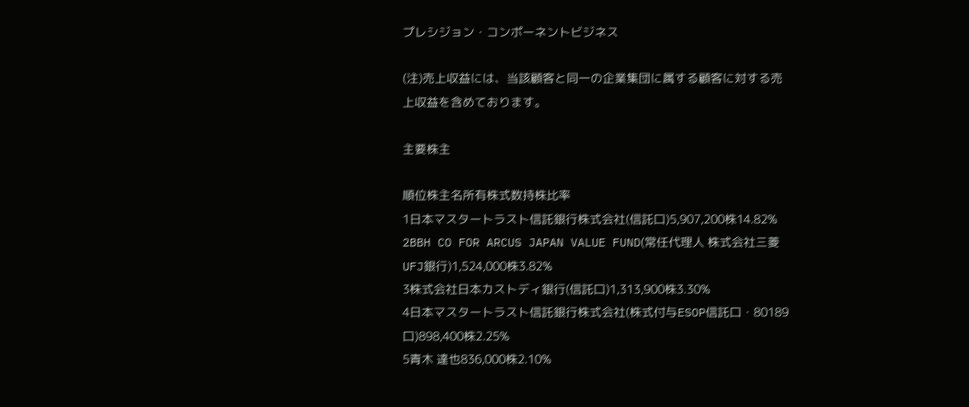プレシジョン・コンポーネントビジネス

(注)売上収益には、当該顧客と同一の企業集団に属する顧客に対する売上収益を含めております。

主要株主

順位株主名所有株式数持株比率
1日本マスタートラスト信託銀行株式会社(信託口)5,907,200株14.82%
2BBH CO FOR ARCUS JAPAN VALUE FUND(常任代理人 株式会社三菱UFJ銀行)1,524,000株3.82%
3株式会社日本カストディ銀行(信託口)1,313,900株3.30%
4日本マスタートラスト信託銀行株式会社(株式付与ESOP信託口・80189口)898,400株2.25%
5青木 達也836,000株2.10%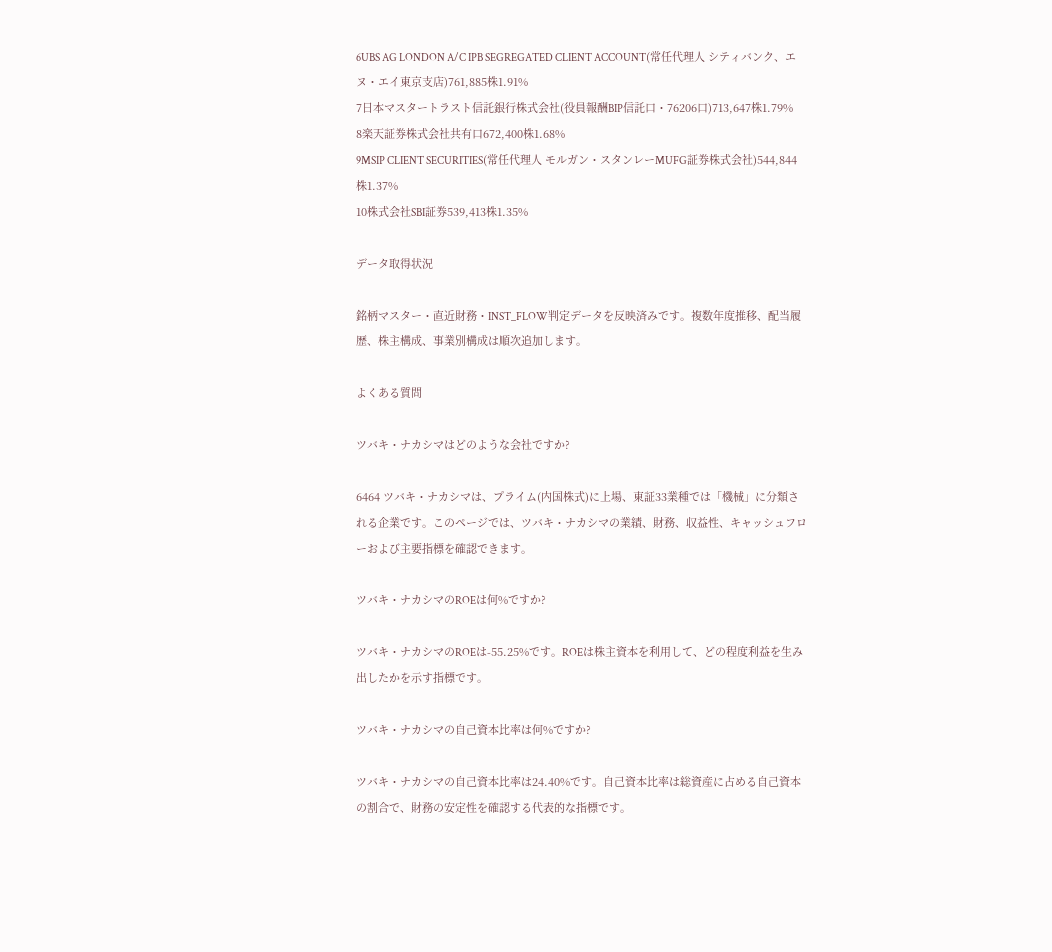6UBS AG LONDON A/C IPB SEGREGATED CLIENT ACCOUNT(常任代理人 シティバンク、エヌ・エイ東京支店)761,885株1.91%
7日本マスタートラスト信託銀行株式会社(役員報酬BIP信託口・76206口)713,647株1.79%
8楽天証券株式会社共有口672,400株1.68%
9MSIP CLIENT SECURITIES(常任代理人 モルガン・スタンレーMUFG証券株式会社)544,844株1.37%
10株式会社SBI証券539,413株1.35%

データ取得状況

銘柄マスター・直近財務・INST_FLOW判定データを反映済みです。複数年度推移、配当履歴、株主構成、事業別構成は順次追加します。

よくある質問

ツバキ・ナカシマはどのような会社ですか?

6464 ツバキ・ナカシマは、プライム(内国株式)に上場、東証33業種では「機械」に分類される企業です。このページでは、ツバキ・ナカシマの業績、財務、収益性、キャッシュフローおよび主要指標を確認できます。

ツバキ・ナカシマのROEは何%ですか?

ツバキ・ナカシマのROEは-55.25%です。ROEは株主資本を利用して、どの程度利益を生み出したかを示す指標です。

ツバキ・ナカシマの自己資本比率は何%ですか?

ツバキ・ナカシマの自己資本比率は24.40%です。自己資本比率は総資産に占める自己資本の割合で、財務の安定性を確認する代表的な指標です。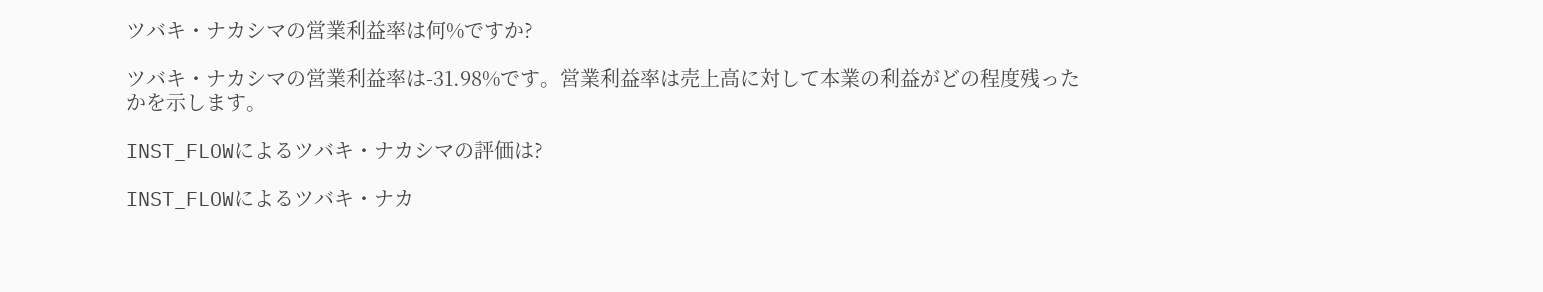ツバキ・ナカシマの営業利益率は何%ですか?

ツバキ・ナカシマの営業利益率は-31.98%です。営業利益率は売上高に対して本業の利益がどの程度残ったかを示します。

INST_FLOWによるツバキ・ナカシマの評価は?

INST_FLOWによるツバキ・ナカ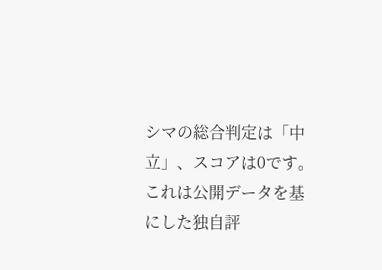シマの総合判定は「中立」、スコアは0です。これは公開データを基にした独自評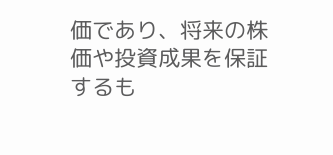価であり、将来の株価や投資成果を保証するも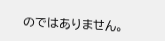のではありません。